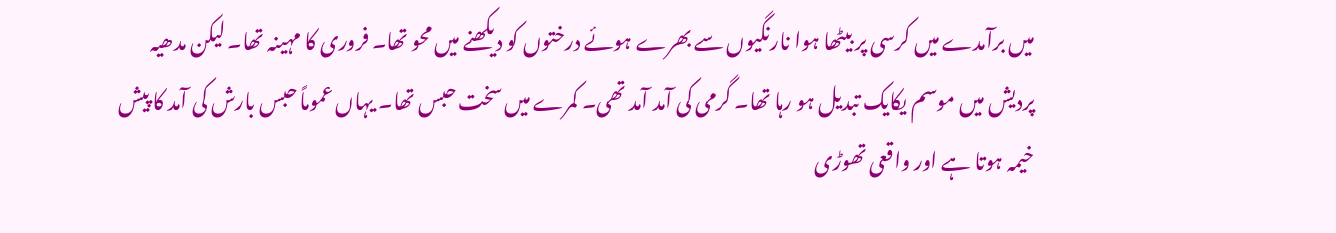میں برآمدے میں کرسی پر بیٹھا ہوا نارنگیوں سے بھرے ہوئے درختوں کو دیکھنے میں محو تھا۔ فروری کا مہینہ تھا۔ لیکن مدھیہ پردیش میں موسم یکایک تبدیل ہو رہا تھا۔ گرمی کی آمد آمد تھی۔ کمرے میں سخت حبس تھا۔ یہاں عموماً حبس بارش کی آمد کا پیش خیمہ ہوتا ہے اور واقعی تھوڑی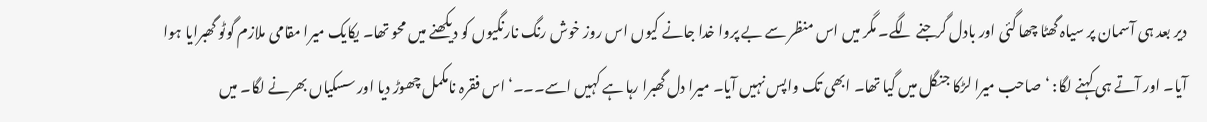دیر بعد ہی آسمان پر سیاہ گھٹا چھا گئی اور بادل گرجنے لگے۔ مگر میں اس منظر سے بے پروا خدا جانے کیوں اس روز خوش رنگ نارنگیوں کو دیکھنے میں محو تھا۔ یکایک میرا مقامی ملازم گوٹو گھبرایا ہوا آیا۔ اور آتے ہی کہنے لگا: ‘صاحب میرا لڑکا جنگل میں گیا تھا۔ ابھی تک واپس نہیں آیا۔ میرا دل گھبرا رہا ہے کہیں اسے۔۔۔‘ اس فقرہ نامکمل چھوڑ دیا اور سسکیاں بھرنے لگا۔ میں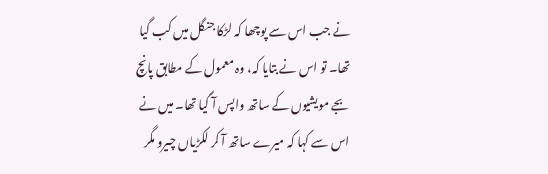نے جب اس سے پوچھا کہ لڑکا جنگل میں کب گیا تھا۔ تو اس نے بتایا کہ، وہ معمول کے مطابق پانچ بجے مویشیوں کے ساتھ واپس آ گیا تھا۔ میں نے اس سے کہا کہ میرے ساتھ آ کر لکڑیاں چیرو مگر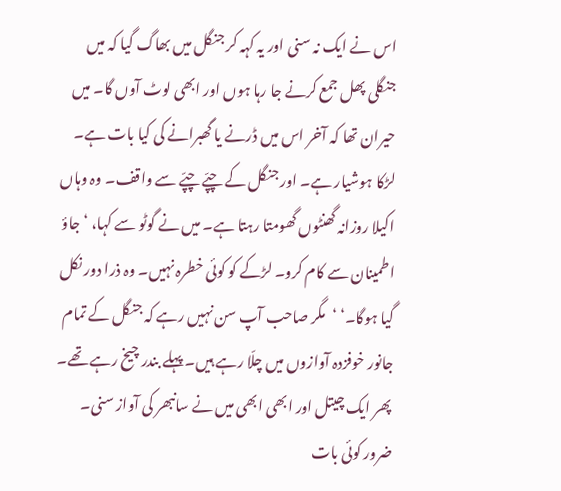اس نے ایک نہ سنی اور یہ کہہ کر جنگل میں بھاگ گیا کہ میں جنگلی پھل جمع کرنے جا رہا ہوں اور ابھی لوٹ آوں گا۔ میں حیران تھا کہ آخر اس میں ڈرنے یا گھبرانے کی کیا بات ہے۔ لڑکا ہوشیار ہے۔ اور جنگل کے چپّے چپّے سے واقف۔ وہ وہاں اکیلا روزانہ گھنٹوں گھومتا رہتا ہے۔ میں نے گوٹو سے کہا، ‘جاؤ اطمینان سے کام کرو۔ لڑکے کو کوئی خطرہ نہیں۔ وہ ذرا دور نکل گیا ہوگا۔‘ ‘مگر صاحب آپ سن نہیں رہے کہ جنگل کے تمام جانور خوفزدہ آوازوں میں چلّا رہے ہیں۔ پہلے بندر چیخ رہے تھے۔ پھر ایک چیتل اور ابھی ابھی میں نے سانبھر کی آواز سنی۔ ضرور کوئی بات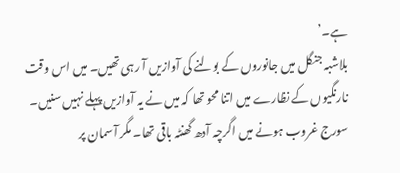ہے۔’
بلاشبہ جنگل میں جانوروں کے بولنے کی آوازیں آ رہی تھیں۔ میں اس وقت نارنگیوں کے نظارے میں اتنا محو تھا کہ میں نے یہ آوازیں پہلے نہیں سنیں۔ سورج غروب ہونے میں اگرچہ آدھ گھنٹہ باقی تھا۔ مگر آسمان پر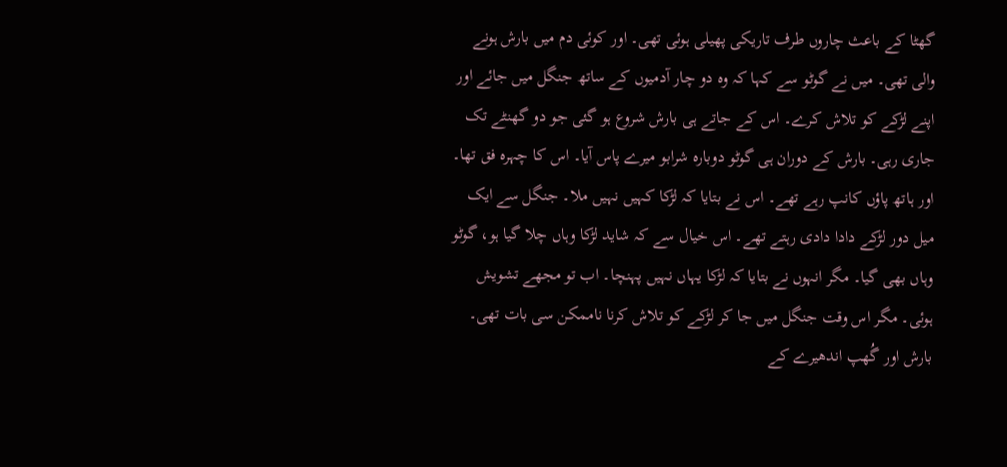گھٹا کے باعث چاروں طرف تاریکی پھیلی ہوئی تھی۔ اور کوئی دم میں بارش ہونے والی تھی۔ میں نے گوٹو سے کہا کہ وہ دو چار آدمیوں کے ساتھ جنگل میں جائے اور اپنے لڑکے کو تلاش کرے۔ اس کے جاتے ہی بارش شروع ہو گئی جو دو گھنٹے تک جاری رہی۔ بارش کے دوران ہی گوٹو دوبارہ شرابو میرے پاس آیا۔ اس کا چہرہ فق تھا۔ اور ہاتھ پاؤں کانپ رہے تھے۔ اس نے بتایا کہ لڑکا کہیں نہیں ملا۔ جنگل سے ایک میل دور لڑکے دادا دادی رہتے تھے۔ اس خیال سے کہ شاید لڑکا وہاں چلا گیا ہو، گوٹو وہاں بھی گیا۔ مگر انہوں نے بتایا کہ لڑکا یہاں نہیں پہنچا۔ اب تو مجھے تشویش ہوئی۔ مگر اس وقت جنگل میں جا کر لڑکے کو تلاش کرنا ناممکن سی بات تھی۔ بارش اور گُھپ اندھیرے کے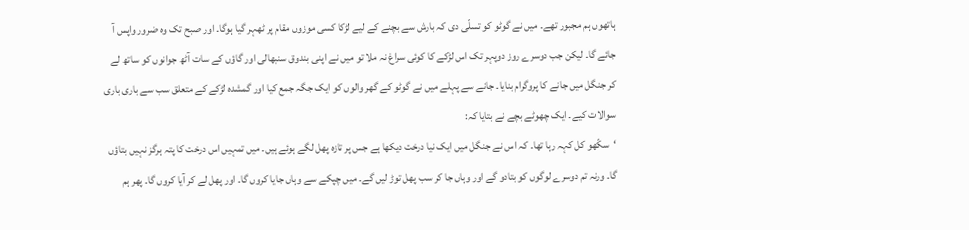ہاتھوں ہم مجبور تھے۔ میں نے گوٹو کو تسلّی دی کہ بارش سے بچنے کے لیے لڑکا کسی موزوں مقام پر ٹھہر گیا ہوگا۔ اور صبح تک وہ ضرور واپس آ جائے گا۔ لیکن جب دوسرے روز دوپہر تک اس لڑکے کا کوئی سراغ نہ ملا تو میں نے اپنی بندوق سنبھالی اور گاؤں کے سات آٹھ جوانوں کو ساتھ لے کر جنگل میں جانے کا پروگرام بنایا۔ جانے سے پہلے میں نے گوٹو کے گھر والوں کو ایک جگہ جمع کیا اور گمشدہ لڑکے کے متعلق سب سے باری باری سوالات کیے۔ ایک چھوٹے بچے نے بتایا کہ:
‘سکّھو کل کہہ رہا تھا۔ کہ اس نے جنگل میں ایک نیا درخت دیکھا ہے جس پر تازہ پھل لگے ہوئے ہیں۔ میں تمہیں اس درخت کا پتہ ہرگز نہیں بتاؤں گا۔ ورنہ تم دوسرے لوگوں کو بتادو گے اور وہاں جا کر سب پھل توڑ لیں گے۔ میں چپکے سے وہاں جایا کروں گا۔ اور پھل لے کر آیا کروں گا۔ پھر ہم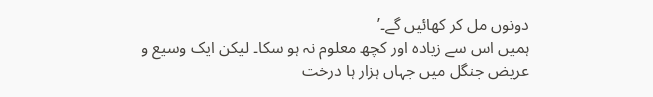دونوں مل کر کھائیں گے۔’
ہمیں اس سے زیادہ اور کچھ معلوم نہ ہو سکا۔ لیکن ایک وسیع و عریض جنگل میں جہاں ہزار ہا درخت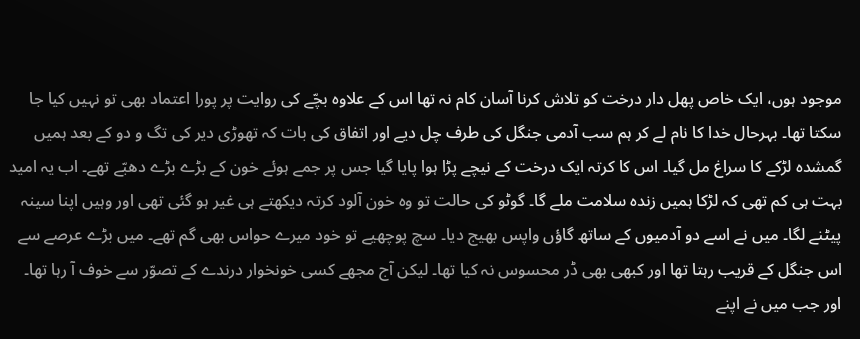موجود ہوں، ایک خاص پھل دار درخت کو تلاش کرنا آسان کام نہ تھا اس کے علاوہ بچّے کی روایت پر پورا اعتماد بھی تو نہیں کیا جا سکتا تھا۔ بہرحال خدا کا نام لے کر ہم سب آدمی جنگل کی طرف چل دیے اور اتفاق کی بات کہ تھوڑی دیر کی تگ و دو کے بعد ہمیں گمشدہ لڑکے کا سراغ مل گیا۔ اس کا کرتہ ایک درخت کے نیچے پڑا ہوا پایا گیا جس پر جمے ہوئے خون کے بڑے بڑے دھبّے تھے۔ اب یہ امید بہت ہی کم تھی کہ لڑکا ہمیں زندہ سلامت ملے گا۔ گوٹو کی حالت تو وہ خون آلود کرتہ دیکھتے ہی غیر ہو گئی تھی اور وہیں اپنا سینہ پیٹنے لگا۔ میں نے اسے دو آدمیوں کے ساتھ گاؤں واپس بھیج دیا۔ سچ پوچھیے تو خود میرے حواس بھی گم تھے۔ میں بڑے عرصے سے اس جنگل کے قریب رہتا تھا اور کبھی بھی ڈر محسوس نہ کیا تھا۔ لیکن آج مجھے کسی خونخوار درندے کے تصوّر سے خوف آ رہا تھا۔ اور جب میں نے اپنے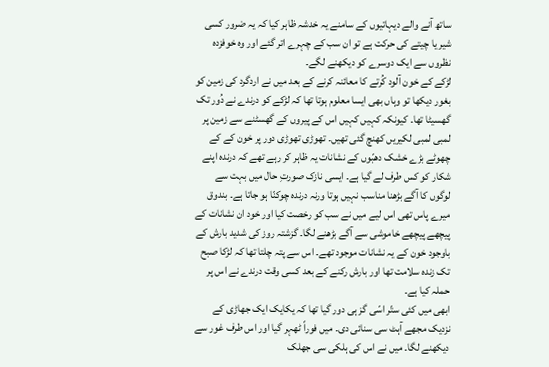ساتھ آنے والے دیہاتیوں کے سامنے یہ خدشہ ظاہر کیا کہ یہ ضرور کسی شیر یا چیتے کی حرکت ہے تو ان سب کے چہرے اتر گئے اور وہ خوفزدہ نظروں سے ایک دوسرے کو دیکھنے لگے۔
لڑکے کے خون آلود کُرتے کا معائنہ کرنے کے بعد میں نے اردگرد کی زمین کو بغور دیکھا تو وہاں بھی ایسا معلوم ہوتا تھا کہ لڑکے کو درندے نے دُور تک گھسیٹا تھا۔ کیونکہ کہیں کہیں اس کے پیروں کے گھسٹنے سے زمین پر لمبی لمبی لکیریں کھنچ گئی تھیں۔ تھوڑی تھوڑی دور پر خون کے کے چھوٹے بڑے خشک دھبّوں کے نشانات یہ ظاہر کر رہے تھے کہ درندہ اپنے شکار کو کس طرف لے گیا ہے۔ ایسی نازک صورتِ حال میں بہت سے لوگوں کا آگے بڑھنا مناسب نہیں ہوتا ورنہ درندہ چوکنّا ہو جاتا ہے۔ بندوق میرے پاس تھی اس لیے میں نے سب کو رخصت کیا اور خود ان نشانات کے پیچھے پیچھے خاموشی سے آگے بڑھنے لگا۔ گزشتہ روز کی شدید بارش کے باوجود خون کے یہ نشانات موجود تھے۔ اس سے پتہ چلتا تھا کہ لڑکا صبح تک زندہ سلامت تھا اور بارش رکنے کے بعد کسی وقت درندے نے اس پر حملہ کیا ہے۔
ابھی میں کئی ستّر اسّی گز ہی دور گیا تھا کہ یکایک ایک جھاڑی کے نزدیک مجھے آہٹ سی سنائی دی۔ میں فوراً ٹھہر گیا اور اس طرف غور سے دیکھنے لگا۔ میں نے اس کی ہلکی سی جھلک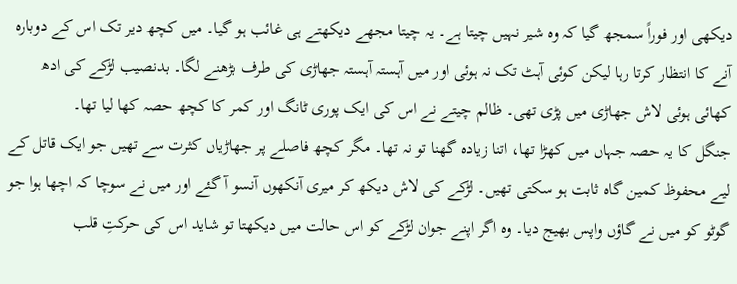دیکھی اور فوراً سمجھ گیا کہ وہ شیر نہیں چیتا ہے۔ یہ چیتا مجھے دیکھتے ہی غائب ہو گیا۔ میں کچھ دیر تک اس کے دوبارہ آنے کا انتظار کرتا رہا لیکن کوئی آہٹ تک نہ ہوئی اور میں آہستہ آہستہ جھاڑی کی طرف بڑھنے لگا۔ بدنصیب لڑکے کی ادھ کھائی ہوئی لاش جھاڑی میں پڑی تھی۔ ظالم چیتے نے اس کی ایک پوری ٹانگ اور کمر کا کچھ حصہ کھا لیا تھا۔
جنگل کا یہ حصہ جہاں میں کھڑا تھا، اتنا زیادہ گھنا تو نہ تھا۔ مگر کچھ فاصلے پر جھاڑیاں کثرت سے تھیں جو ایک قاتل کے لیے محفوظ کمین گاہ ثابت ہو سکتی تھیں۔ لڑکے کی لاش دیکھ کر میری آنکھوں آنسو آ گئے اور میں نے سوچا کہ اچھا ہوا جو گوٹو کو میں نے گاؤں واپس بھیج دیا۔ وہ اگر اپنے جوان لڑکے کو اس حالت میں دیکھتا تو شاید اس کی حرکتِ قلب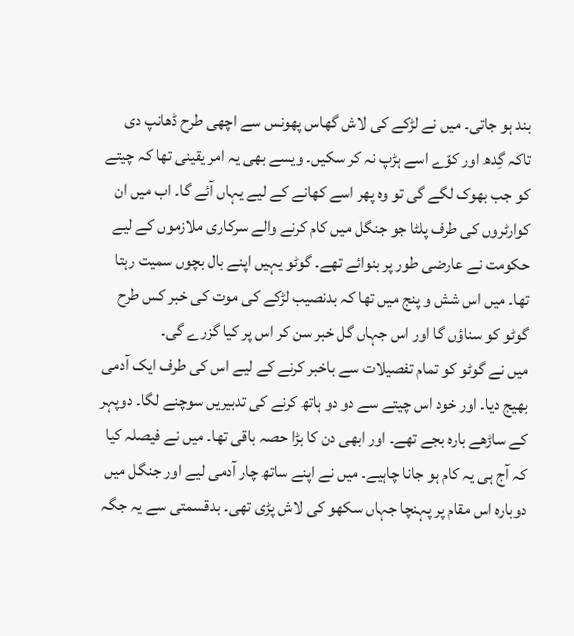بند ہو جاتی۔ میں نے لڑکے کی لاش گھاس پھونس سے اچھی طرح ڈھانپ دی تاکہ گِدھ اور کوّے اسے ہڑپ نہ کر سکیں۔ ویسے بھی یہ امر یقینی تھا کہ چیتے کو جب بھوک لگے گی تو وہ پھر اسے کھانے کے لیے یہاں آئے گا۔ اب میں ان کوارٹروں کی طرف پلٹا جو جنگل میں کام کرنے والے سرکاری ملازموں کے لیے حکومت نے عارضی طور پر بنوائے تھے۔ گوٹو یہیں اپنے بال بچوں سمیت رہتا تھا۔ میں اس شش و پنج میں تھا کہ بدنصیب لڑکے کی موت کی خبر کس طرح گوٹو کو سناؤں گا اور اس جہاں گل خبر سن کر اس پر کیا گزرے گی۔
میں نے گوٹو کو تمام تفصیلات سے باخبر کرنے کے لیے اس کی طرف ایک آدمی بھیج دیا۔ اور خود اس چیتے سے دو دو ہاتھ کرنے کی تدبیریں سوچنے لگا۔ دوپہر کے ساڑھے بارہ بجے تھے۔ اور ابھی دن کا بڑا حصہ باقی تھا۔ میں نے فیصلہ کیا کہ آج ہی یہ کام ہو جانا چاہیے۔ میں نے اپنے ساتھ چار آدمی لیے اور جنگل میں دوبارہ اس مقام پر پہنچا جہاں سکھو کی لاش پڑی تھی۔ بدقسمتی سے یہ جگہ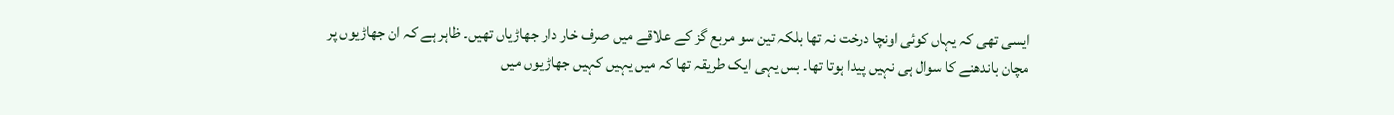ایسی تھی کہ یہاں کوئی اونچا درخت نہ تھا بلکہ تین سو مربع گز کے علاقے میں صرف خار دار جھاڑیاں تھیں۔ ظاہر ہے کہ ان جھاڑیوں پر مچان باندھنے کا سوال ہی نہیں پیدا ہوتا تھا۔ بس یہی ایک طریقہ تھا کہ میں یہیں کہیں جھاڑیوں میں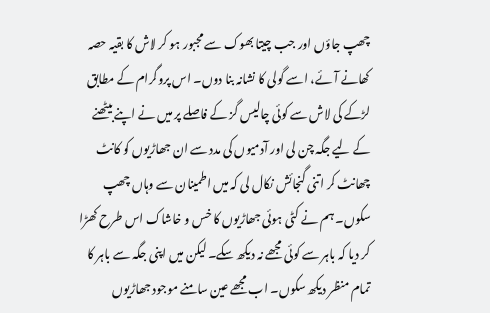چھپ جاؤں اور جب چیتا بھوک سے مجبور ہو کر لاش کا بقیہ حصہ کھانے آئے، اسے گولی کا نشانہ بنا دوں۔ اس پروگرام کے مطابق لڑکے کی لاش سے کوئی چالیس گز کے فاصلے پر میں نے اپنے بیٹھنے کے لیے جگہ چن لی اور آدمیوں کی مدد سے ان جھاڑیوں کو کانٹ چھانٹ کر اتنی گنجائش نکال لی کہ میں اطمینان سے وہاں چھپ سکوں۔ ہم نے کٹی ہوئی جھاڑیوں کا خس و خاشاک اس طرح کھڑا کر دیا کہ باہر سے کوئی مجھے نہ دیکھ سکے۔ لیکن میں اپنی جگہ سے باہر کا تمام منظر دیکھ سکوں۔ اب مجھے عین سامنے موجود جھاڑیوں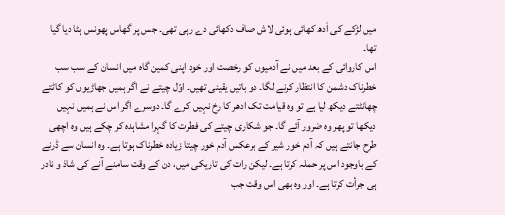میں لڑکے کی اَدھ کھائی ہوئی لاش صاف دکھائی دے رہی تھی۔ جس پر گھاس پھونس ہٹا دیا گیا تھا۔
اس کاروائی کے بعد میں نے آدمیوں کو رخصت اور خود اپنی کمین گاہ میں انسان کے سب سب خطرناک دشمن کا انتظار کرنے لگا۔ دو باتیں یقینی تھیں۔ اوّل چیتے نے اگر ہمیں جھاڑیوں کو کاٹتے چھانٹتے دیکھ لیا ہے تو وہ قیامت تک ادھر کا رخ نہیں کرے گا۔ دوسرے اگر اس نے ہمیں نہیں دیکھا تو پھر وہ ضرور آئے گا۔ جو شکاری چیتے کی فطرت کا گہرا مشاہدہ کر چکے ہیں وہ اچھی طرح جانتے ہیں کہ آدم خور شیر کے برعکس آدم خور چیتا زیادہ خطرناک ہوتا ہے۔ وہ انسان سے ڈرنے کے باوجود اس پر حملہ کرتا ہے۔ لیکن رات کی تاریکی میں، دن کے وقت سامنے آنے کی شاذ و نادر ہی جرأت کرتا ہے۔ اور وہ بھی اس وقت جب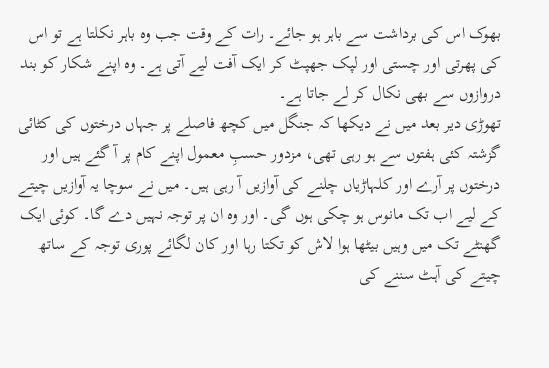بھوک اس کی برداشت سے باہر ہو جائے۔ رات کے وقت جب وہ باہر نکلتا ہے تو اس کی پھرتی اور چستی اور لپک جھپٹ کر ایک آفت لیے آتی ہے۔ وہ اپنے شکار کو بند دروازوں سے بھی نکال کر لے جاتا ہے۔
تھوڑی دیر بعد میں نے دیکھا کہ جنگل میں کچھ فاصلے پر جہاں درختوں کی کٹائی گزشتہ کئی ہفتوں سے ہو رہی تھی، مزدور حسبِ معمول اپنے کام پر آ گئے ہیں اور درختوں پر آرے اور کلہاڑیاں چلنے کی آوازیں آ رہی ہیں۔ میں نے سوچا یہ آوازیں چیتے کے لیے اب تک مانوس ہو چکی ہوں گی۔ اور وہ ان پر توجہ نہیں دے گا۔ کوئی ایک گھنٹے تک میں وہیں بیٹھا ہوا لاش کو تکتا رہا اور کان لگائے پوری توجہ کے ساتھ چیتے کی آہٹ سننے کی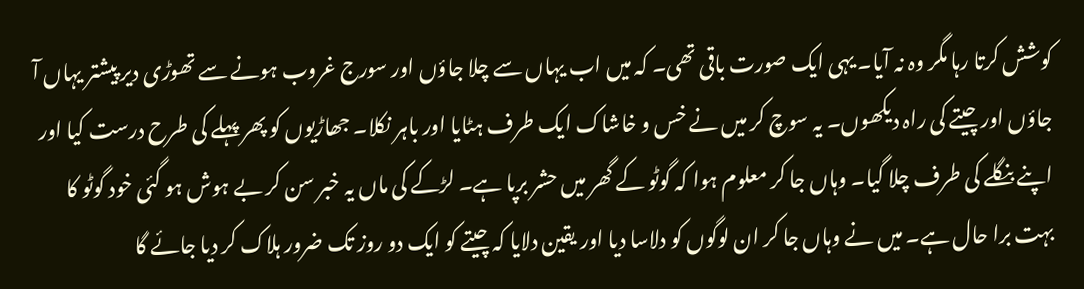کوشش کرتا رہا مگر وہ نہ آیا۔ یہی ایک صورت باقی تھی۔ کہ میں اب یہاں سے چلا جاؤں اور سورج غروب ہونے سے تھوڑی دیر پیشتر یہاں آ جاؤں اور چیتے کی راہ دیکھوں۔ یہ سوچ کر میں نے خس و خاشاک ایک طرف ہٹایا اور باہر نکلا۔ جھاڑیوں کو پھر پہلے کی طرح درست کیا اور اپنے بنگلے کی طرف چلا گیا۔ وہاں جا کر معلوم ہوا کہ گوٹو کے گھر میں حشر برپا ہے۔ لڑکے کی ماں یہ خبر سن کر بے ہوش ہو گئی خود گوٹو کا بہت برا حال ہے۔ میں نے وہاں جا کر ان لوگوں کو دلاسا دیا اور یقین دلایا کہ چیتے کو ایک دو روز تک ضرور ہلاک کر دیا جائے گا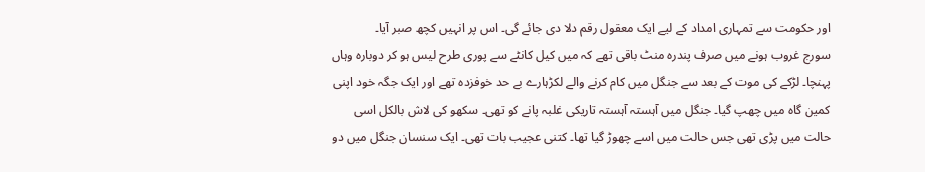اور حکومت سے تمہاری امداد کے لیے ایک معقول رقم دلا دی جائے گی۔ اس پر انہیں کچھ صبر آیا۔
سورج غروب ہونے میں صرف پندرہ منٹ باقی تھے کہ میں کیل کانٹے سے پوری طرح لیس ہو کر دوبارہ وہاں پہنچا۔ لڑکے کی موت کے بعد سے جنگل میں کام کرنے والے لکڑہارے بے حد خوفزدہ تھے اور ایک جگہ خود اپنی کمین گاہ میں چھپ گیا۔ جنگل میں آہستہ آہستہ تاریکی غلبہ پانے کو تھی۔ سکھو کی لاش بالکل اسی حالت میں پڑی تھی جس حالت میں اسے چھوڑ گیا تھا۔ کتنی عجیب بات تھی۔ ایک سنسان جنگل میں دو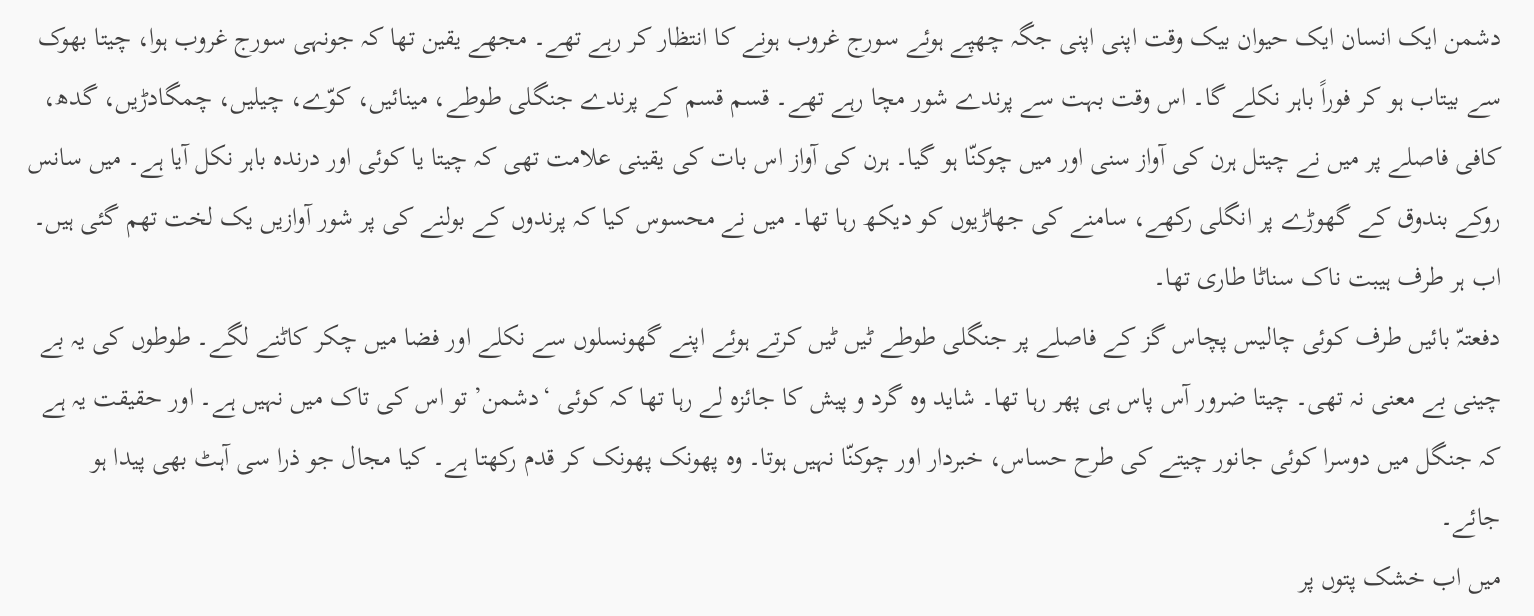دشمن ایک انسان ایک حیوان بیک وقت اپنی اپنی جگہ چھپے ہوئے سورج غروب ہونے کا انتظار کر رہے تھے۔ مجھے یقین تھا کہ جونہی سورج غروب ہوا، چیتا بھوک سے بیتاب ہو کر فوراً باہر نکلے گا۔ اس وقت بہت سے پرندے شور مچا رہے تھے۔ قسم قسم کے پرندے جنگلی طوطے، مینائیں، کوّے، چیلیں، چمگادڑیں، گدھ، کافی فاصلے پر میں نے چیتل ہرن کی آواز سنی اور میں چوکنّا ہو گیا۔ ہرن کی آواز اس بات کی یقینی علامت تھی کہ چیتا یا کوئی اور درندہ باہر نکل آیا ہے۔ میں سانس روکے بندوق کے گھوڑے پر انگلی رکھے، سامنے کی جھاڑیوں کو دیکھ رہا تھا۔ میں نے محسوس کیا کہ پرندوں کے بولنے کی پر شور آوازیں یک لخت تھم گئی ہیں۔ اب ہر طرف ہیبت ناک سناٹا طاری تھا۔
دفعتہّ بائیں طرف کوئی چالیس پچاس گز کے فاصلے پر جنگلی طوطے ٹیں ٹیں کرتے ہوئے اپنے گھونسلوں سے نکلے اور فضا میں چکر کاٹنے لگے۔ طوطوں کی یہ بے چینی بے معنی نہ تھی۔ چیتا ضرور آس پاس ہی پھر رہا تھا۔ شاید وہ گرد و پیش کا جائزہ لے رہا تھا کہ کوئی ‘دشمن’ تو اس کی تاک میں نہیں ہے۔ اور حقیقت یہ ہے کہ جنگل میں دوسرا کوئی جانور چیتے کی طرح حساس، خبردار اور چوکنّا نہیں ہوتا۔ وہ پھونک پھونک کر قدم رکھتا ہے۔ کیا مجال جو ذرا سی آہٹ بھی پیدا ہو جائے۔
میں اب خشک پتوں پر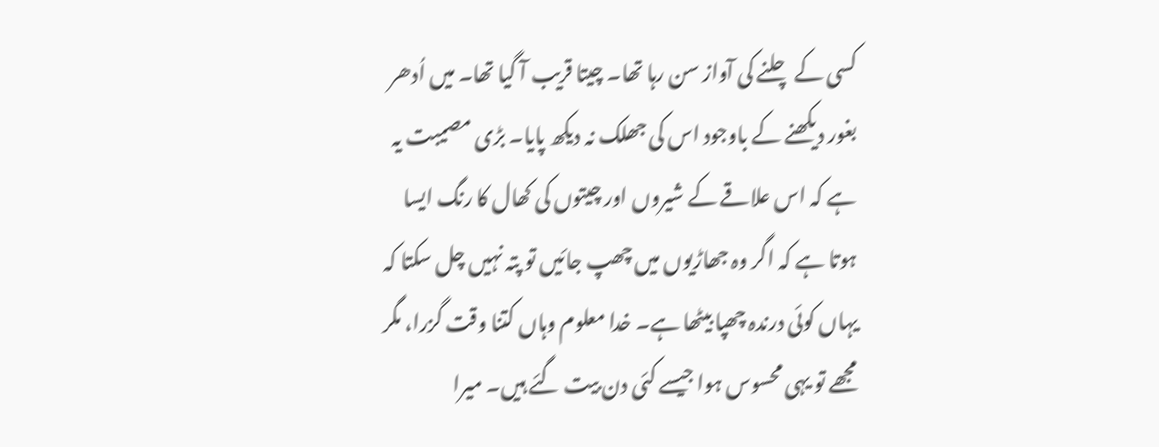کسی کے چلنے کی آواز سن رہا تھا۔ چیتا قریب آ گیا تھا۔ میں اُدھر بغور دیکھنے کے باوجود اس کی جھلک نہ دیکھ پایا۔ بڑی مصیبت یہ ہے کہ اس علاقے کے شیروں اور چیتوں کی کھال کا رنگ ایسا ہوتا ہے کہ اگر وہ جھاڑیوں میں چھپ جائیں تو پتہ نہیں چل سکتا کہ یہاں کوئی درندہ چھپا بیٹھا ہے۔ خدا معلوم وہاں کتنا وقت گزرا، مگر مجھے تو یہی محسوس ہوا جیسے کئی دن بیت گئے ہیں۔ میرا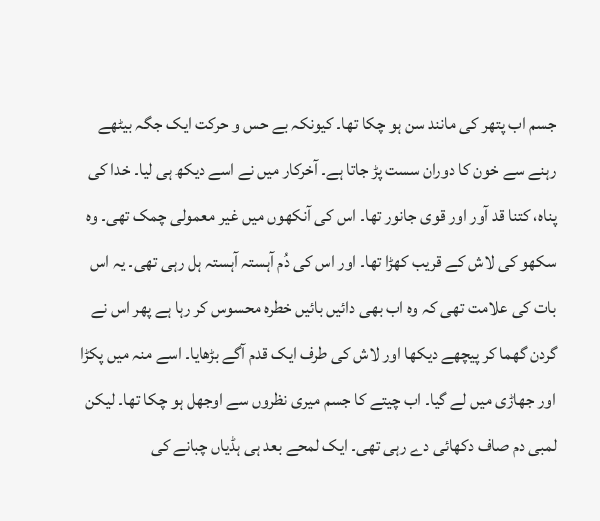جسم اب پتھر کی مانند سن ہو چکا تھا۔ کیونکہ بے حس و حرکت ایک جگہ بیٹھے رہنے سے خون کا دوران سست پڑ جاتا ہے۔ آخرکار میں نے اسے دیکھ ہی لیا۔ خدا کی پناہ، کتنا قد آور اور قوی جانور تھا۔ اس کی آنکھوں میں غیر معمولی چمک تھی۔ وہ سکھو کی لاش کے قریب کھڑا تھا۔ اور اس کی دُم آہستہ آہستہ ہل رہی تھی۔ یہ اس بات کی علامت تھی کہ وہ اب بھی دائیں بائیں خطرہ محسوس کر رہا ہے پھر اس نے گردن گھما کر پیچھے دیکھا اور لاش کی طرف ایک قدم آگے بڑھایا۔ اسے منہ میں پکڑا اور جھاڑی میں لے گیا۔ اب چیتے کا جسم میری نظروں سے اوجھل ہو چکا تھا۔ لیکن لمبی دم صاف دکھائی دے رہی تھی۔ ایک لمحے بعد ہی ہڈیاں چبانے کی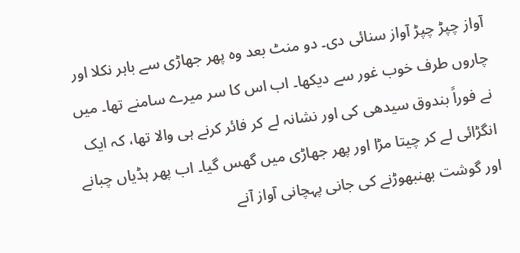آواز چپڑ چپڑ آواز سنائی دی۔ دو منٹ بعد وہ پھر جھاڑی سے باہر نکلا اور چاروں طرف خوب غور سے دیکھا۔ اب اس کا سر میرے سامنے تھا۔ میں نے فوراً بندوق سیدھی کی اور نشانہ لے کر فائر کرنے ہی والا تھا، کہ ایک انگڑائی لے کر چیتا مڑا اور پھر جھاڑی میں گھس گیا۔ اب پھر ہڈیاں چبانے اور گوشت بھنبھوڑنے کی جانی پہچانی آواز آنے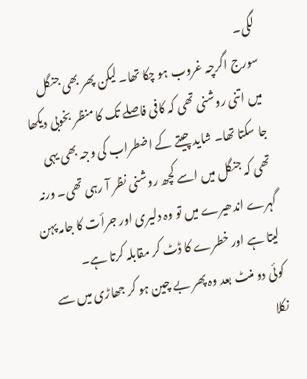لگی۔
سورج اگرچہ غروب ہو چکا تھا۔ لیکن پھر بھی جنگل میں اتنی روشنی تھی کہ کافی فاصلے تک کا منظر بخوبی دیکھا جا سکتا تھا۔ شاید چیتے کے اضطراب کی وجہ بھی یہی تھی کہ جنگل میں اسے کچھ روشنی نظر آ رہی تھی۔ ورنہ گہرے اندھیرے میں تو وہ دلیری اور جرأت کا جامہ پہن لیتا ہے اور خطرے کا ڈٹ کر مقابلہ کرتا ہے۔
کوئی دو منٹ بعد وہ پھر بے چین ہو کر جھاڑی میں سے نکلا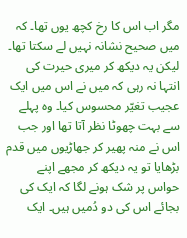مگر اب اس کا رخ کچھ یوں تھا۔ کہ میں صحیح نشانہ نہیں لے سکتا تھا۔ لیکن یہ دیکھ کر میری حیرت کی انتہا نہ رہی کہ میں نے اس میں ایک عجیب تغیّر محسوس کیا۔ وہ پہلے سے بہت چھوٹا نظر آتا تھا اور جب اس نے منہ پھیر کر جھاڑیوں میں قدم بڑھایا تو یہ دیکھ کر مجھے اپنے حواس پر شک ہونے لگا کہ ایک کی بجائے اس کی دو دُمیں ہیں۔ ایک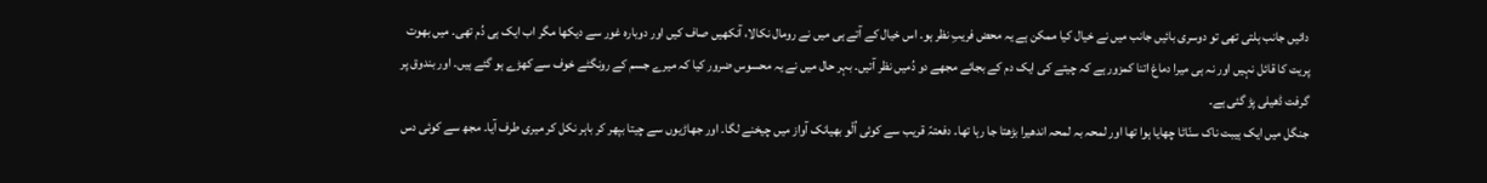دائیں جانب ہلتی تھی تو دوسری بائیں جانب میں نے خیال کیا ممکن ہے یہ محض فریبِ نظر ہو۔ اس خیال کے آتے ہی میں نے رومال نکالا، آنکھیں صاف کیں اور دوبارہ غور سے دیکھا مگر اب ایک ہی دُم تھی۔ میں بھوت پریت کا قائل نہیں اور نہ ہی میرا دماغ اتنا کمزور ہے کہ چیتے کی ایک دم کے بجائے مجھے دو دُمیں نظر آتیں۔ بہر حال میں نے یہ محسوس ضرور کیا کہ میرے جسم کے رونگٹے خوف سے کھڑے ہو گئے ہیں۔ اور بندوق پر گرفت ڈھیلی پڑ گئی ہے۔
جنگل میں ایک ہیبت ناک سنّاٹا چھایا ہوا تھا اور لمحہ بہ لمحہ اندھیرا بڑھتا جا رہا تھا۔ دفعتہً قریب سے کوئی اُلّو بھیانک آواز میں چیخنے لگا۔ اور جھاڑیوں سے چیتا بپھر کر باہر نکل کر میری طرف آیا۔ مجھ سے کوئی دس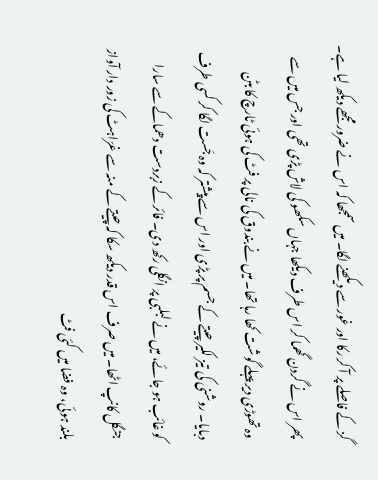گز کے فاصلے پر آ کر رکا اور غور سے دیکھنے لگا۔ میں سمجھا کہ اس نے ضرور مجھے دیکھ لیا ہے۔ پھر اس نے گردن گھما کر اس طرف دیکھا جہاں سکھو کی لاش پڑی تھی اور جس میں سے وہ تھوڑی دیر پہلے گوشت کھا رہا تھا۔ میں نے بندوق کی نالی پر فٹ کی ہوئی ٹارچ کا بٹن دبایا۔ روشنی کی تیز لکیر چیتے کے جسم پر پڑی اور اس سے پیشتر کہ وہ جَست لگا کر کسی طرف کو غائب ہو جائے، میں نے لبلبی پر انگلی رکھ دی۔ فائر کے زبردست دھماکے سے سارا جنگل کانپ اٹھا۔ میں صرف اس قدر دیکھ سکا کہ چیتے کے منہ سے غرّاہٹ کی زور دار آواز بلند ہوئی، وہ فضا میں کئی فٹ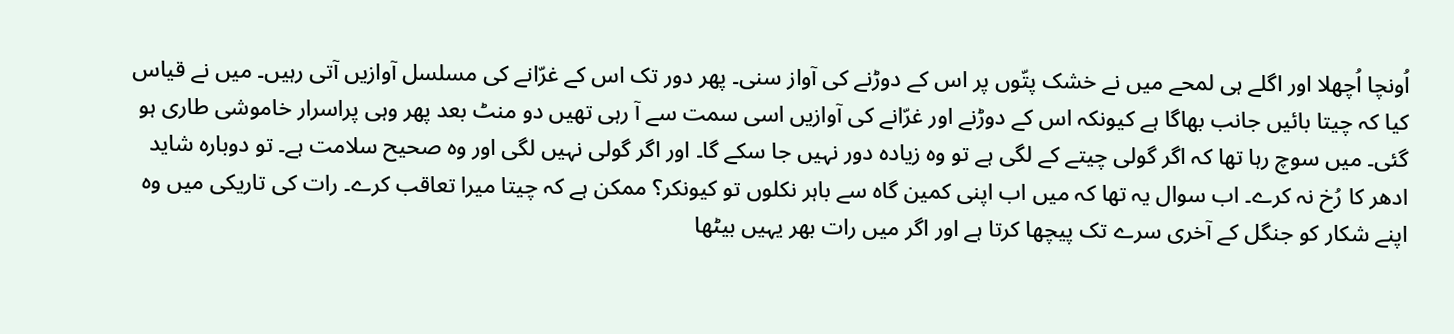اُونچا اُچھلا اور اگلے ہی لمحے میں نے خشک پتّوں پر اس کے دوڑنے کی آواز سنی۔ پھر دور تک اس کے غرّانے کی مسلسل آوازیں آتی رہیں۔ میں نے قیاس کیا کہ چیتا بائیں جانب بھاگا ہے کیونکہ اس کے دوڑنے اور غرّانے کی آوازیں اسی سمت سے آ رہی تھیں دو منٹ بعد پھر وہی پراسرار خاموشی طاری ہو گئی۔ میں سوچ رہا تھا کہ اگر گولی چیتے کے لگی ہے تو وہ زیادہ دور نہیں جا سکے گا۔ اور اگر گولی نہیں لگی اور وہ صحیح سلامت ہے۔ تو دوبارہ شاید ادھر کا رُخ نہ کرے۔ اب سوال یہ تھا کہ میں اب اپنی کمین گاہ سے باہر نکلوں تو کیونکر؟ ممکن ہے کہ چیتا میرا تعاقب کرے۔ رات کی تاریکی میں وہ اپنے شکار کو جنگل کے آخری سرے تک پیچھا کرتا ہے اور اگر میں رات بھر یہیں بیٹھا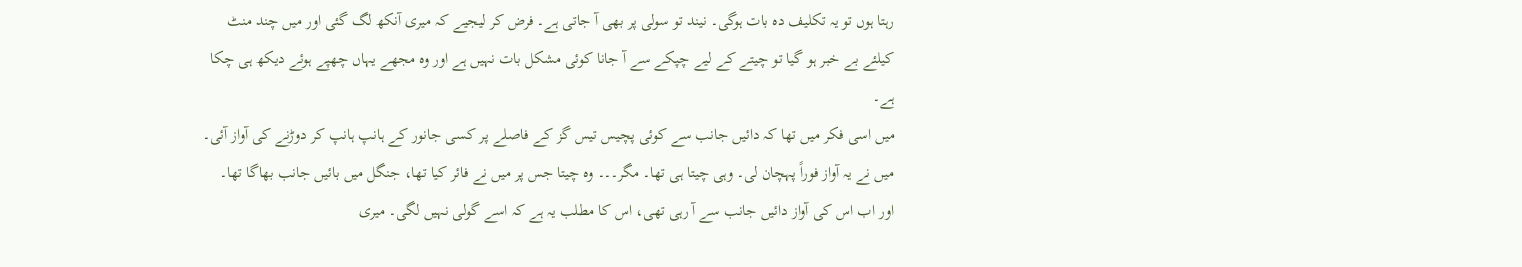رہتا ہوں تو یہ تکلیف دہ بات ہوگی۔ نیند تو سولی پر بھی آ جاتی ہے۔ فرض کر لیجیے کہ میری آنکھ لگ گئی اور میں چند منٹ کیلئے بے خبر ہو گیا تو چیتے کے لیے چپکے سے آ جانا کوئی مشکل بات نہیں ہے اور وہ مجھے یہاں چھپے ہوئے دیکھ ہی چکا ہے۔
میں اسی فکر میں تھا کہ دائیں جانب سے کوئی پچیس تیس گز کے فاصلے پر کسی جانور کے ہانپ ہانپ کر دوڑنے کی آواز آئی۔ میں نے یہ آواز فوراً پہچان لی۔ وہی چیتا ہی تھا۔ مگر۔۔۔ وہ چیتا جس پر میں نے فائر کیا تھا، جنگل میں بائیں جانب بھاگا تھا۔ اور اب اس کی آواز دائیں جانب سے آ رہی تھی، اس کا مطلب یہ ہے کہ اسے گولی نہیں لگی۔ میری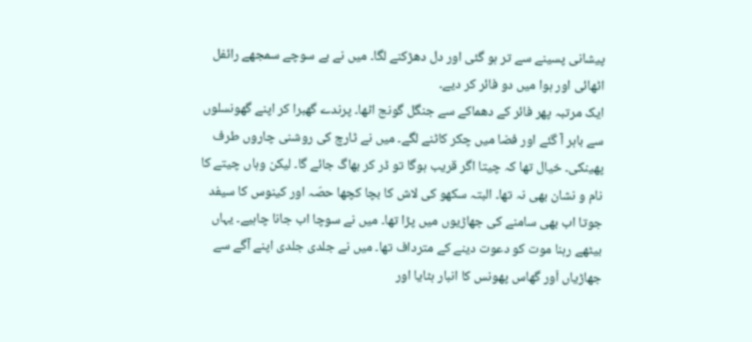پیشانی پسینے سے تر ہو گئی اور دل دھڑکنے لگا۔ میں نے بے سوچے سمجھے رائفل اٹھائی اور ہوا میں دو فائر کر دیے۔
ایک مرتبہ پھر فائر کے دھماکے سے جنگل گونج اٹھا۔ پرندے گھبرا کر اپنے گھونسلوں سے باہر آ گئے اور فضا میں چکر کاٹنے لگے۔ میں نے ٹارچ کی روشنی چاروں طرف پھینکی۔ خیال تھا کہ چیتا اگر قریب ہوگا تو ڈر کر بھاگ جائے گا۔ لیکن وہاں چیتے کا نام و نشان بھی نہ تھا۔ البتہ سکھو کی لاش کا بچا کچھا حصّہ اور کینوس کا سیفد جوتا اب بھی سامنے کی جھاڑیوں میں پڑا تھا۔ میں نے سوچا اب جانا چاہیے۔ یہاں بیٹھے رہنا موت کو دعوت دینے کے مترداف تھا۔ میں نے جلدی جلدی اپنے آگے سے جھاڑیاں اَور گھاس پھونس کا انبار ہٹایا اور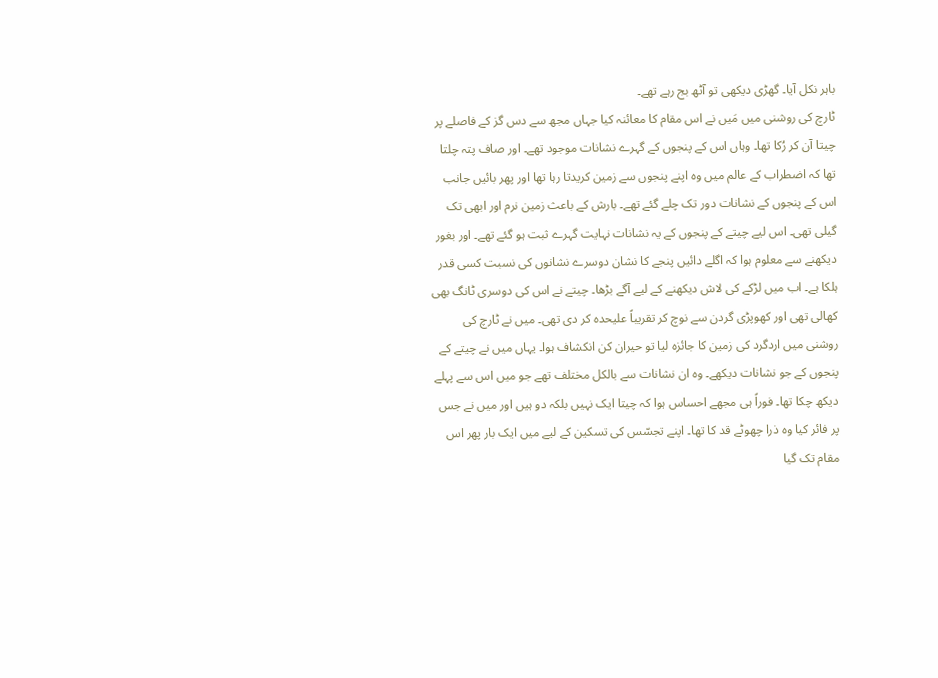باہر نکل آیا۔ گھڑی دیکھی تو آٹھ بج رہے تھے۔
ٹارچ کی روشنی میں مَیں نے اس مقام کا معائنہ کیا جہاں مجھ سے دس گز کے فاصلے پر چیتا آن کر رُکا تھا۔ وہاں اس کے پنجوں کے گہرے نشانات موجود تھے۔ اور صاف پتہ چلتا تھا کہ اضطراب کے عالم میں وہ اپنے پنجوں سے زمین کریدتا رہا تھا اور پھر بائیں جانب اس کے پنجوں کے نشانات دور تک چلے گئے تھے۔ بارش کے باعث زمین نرم اور ابھی تک گیلی تھی۔ اس لیے چیتے کے پنجوں کے یہ نشانات نہایت گہرے ثبت ہو گئے تھے۔ اور بغور دیکھنے سے معلوم ہوا کہ اگلے دائیں پنجے کا نشان دوسرے نشانوں کی نسبت کسی قدر ہلکا ہے۔ اب میں لڑکے کی لاش دیکھنے کے لیے آگے بڑھا۔ چیتے نے اس کی دوسری ٹانگ بھی کھالی تھی اور کھوپڑی گردن سے نوچ کر تقریباً علیحدہ کر دی تھی۔ میں نے ٹارچ کی روشنی میں اردگرد کی زمین کا جائزہ لیا تو حیران کن انکشاف ہوا۔ یہاں میں نے چیتے کے پنجوں کے جو نشانات دیکھے۔ وہ ان نشانات سے بالکل مختلف تھے جو میں اس سے پہلے دیکھ چکا تھا۔ فوراً ہی مجھے احساس ہوا کہ چیتا ایک نہیں بلکہ دو ہیں اور میں نے جس پر فائر کیا وہ ذرا چھوٹے قد کا تھا۔ اپنے تجسّس کی تسکین کے لیے میں ایک بار پھر اس مقام تک گیا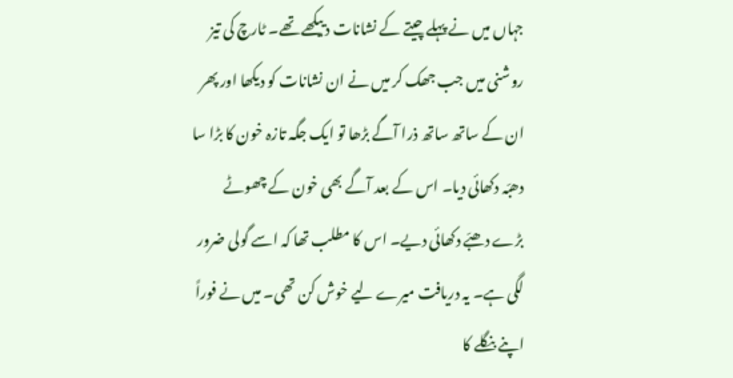جہاں میں نے پہلے چیتے کے نشانات دییکھے تھے۔ ٹارچ کی تیز روشنی میں جب جھک کر میں نے ان نشانات کو دیکھا اور پھر ان کے ساتھ ساتھ ذرا آگے بڑھا تو ایک جگہ تازہ خون کا بڑا سا دھبّہ دکھائی دیا۔ اس کے بعد آگے بھی خون کے چھوٹے بڑے دھبّے دکھائی دیے۔ اس کا مطلب تھا کہ اسے گولی ضرور لگی ہے۔ یہ دریافت میرے لیے خوش کن تھی۔ میں نے فوراً اپنے بنگلے کا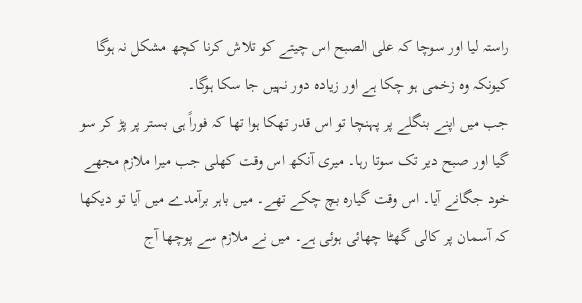راستہ لیا اور سوچا کہ علی الصبح اس چیتے کو تلاش کرنا کچھ مشکل نہ ہوگا کیونکہ وہ زخمی ہو چکا ہے اور زیادہ دور نہیں جا سکا ہوگا۔
جب میں اپنے بنگلے پر پہنچا تو اس قدر تھکا ہوا تھا کہ فوراً ہی بستر پر پڑ کر سو گیا اور صبح دیر تک سوتا رہا۔ میری آنکھ اس وقت کھلی جب میرا ملازم مجھے خود جگانے آیا۔ اس وقت گیارہ بچ چکے تھے۔ میں باہر برآمدے میں آیا تو دیکھا کہ آسمان پر کالی گھٹا چھائی ہوئی ہے۔ میں نے ملازم سے پوچھا آج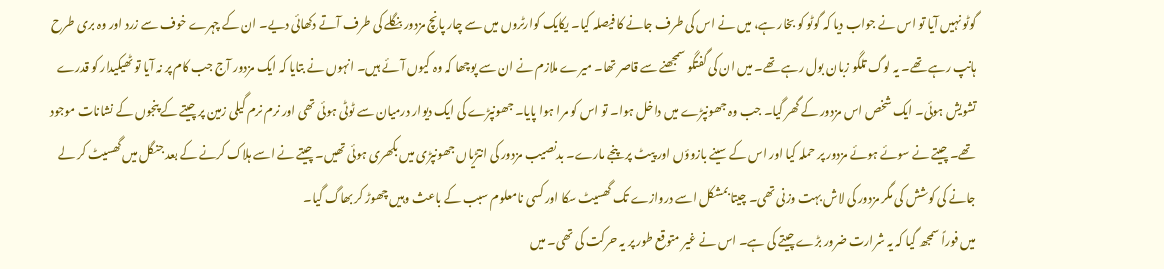گوٹو نہیں آیا تو اس نے جواب دیا کہ گوٹو کو بخار ہے، میں نے اس کی طرف جانے کا فیصلہ کیا۔ یکایک کوارٹروں میں سے چار پانچ مزدور بنگلے کی طرف آتے دکھائی دیے۔ ان کے چہرے خوف سے زرد اور وہ بری طرح ہانپ رہے تھے۔ یہ لوگ تلگو زبان بول رہے تھے۔ میں ان کی گفتگو سمجھنے سے قاصر تھا۔ میرے ملازم نے ان سے پوچھا کہ وہ کیوں آئے ہیں۔ انہوں نے بتایا کہ ایک مزدور آج جب کام پر نہ آیا تو ٹھیکیدار کو قدرے تشویش ہوئی۔ ایک شخص اس مزدور کے گھر گیا۔ جب وہ جھونپڑے میں داخل ہوا۔ تو اس کو مرا ہوا پایا۔ جھونپڑے کی ایک دیوار درمیان سے ٹوٹی ہوئی تھی اور نرم نرم گیلی زمین پر چیتے کے پنجوں کے نشانات موجود تھے۔ چیتے نے سوئے ہوئے مزدور پر حملہ کیا اور اس کے سینے بازوؤں اور پیٹ پر پنجے مارے۔ بدنصیب مزدور کی انتڑیاں جھونپڑی میں بکھری ہوئی تھیں۔ چیتے نے اسے ہلاک کرنے کے بعد جنگل میں گھسیٹ کر لے جانے کی کوشش کی مگر مزدور کی لاش بہت وزنی تھی۔ چیتا بمشکل اسے دروازے تک گھسیٹ سکا اور کسی نامعلوم سبب کے باعث وہیں چھوڑ کر بھاگ گیا۔
میں فوراً سمجھ گیا کہ یہ شرارت ضرور بڑے چیتے کی ہے۔ اس نے غیر متوقع طور پر یہ حرکت کی تھی۔ میں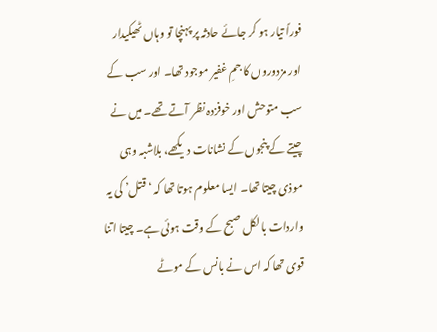فوراً تیار ہو کر جائے حادثہ پر پہنچا تو وہاں ٹھیکیدار اور مزدوروں کا جمِ غفیر موجود تھا۔ اور سب کے سب متوحش اور خوفزدہ نظر آتے تھے۔ میں نے چیتے کے پنجوں کے نشانات دیکھے، بلاشبہ وہی موذی چیتا تھا۔ ایسا معلوم ہوتا تھا کہ ‘قتل’ کی یہ واردات بالکل صبح کے وقت ہوئی ہے۔ چیتا اتنا قوی تھا کہ اس نے بانس کے موٹے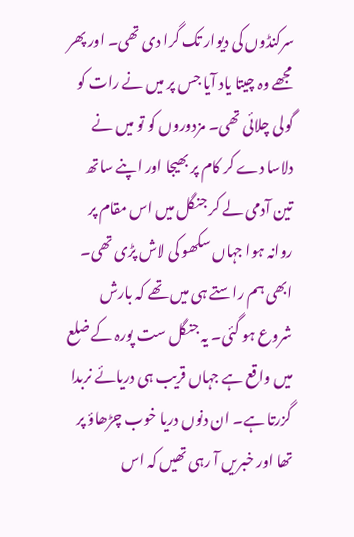سرکنڈوں کی دیوار تک گرا دی تھی۔ اور پھر مجھے وہ چیتا یاد آیا جس پر میں نے رات کو گولی چلائی تھی۔ مزدوروں کو تو میں نے دلاسا دے کر کام پر بھیجا اور اپنے ساتھ تین آدمی لے کر جنگل میں اس مقام پر روانہ ہوا جہاں سکھو کی لاش پڑی تھی۔
ابھی ہم راستے ہی میں تھے کہ بارش شروع ہو گئی۔ یہ جنگل ست پورہ کے ضلع میں واقع ہے جہاں قریب ہی دریائے نربدا گزرتا ہے۔ ان دنوں دریا خوب چڑھاؤ پر تھا اور خبریں آ رہی تھیں کہ اس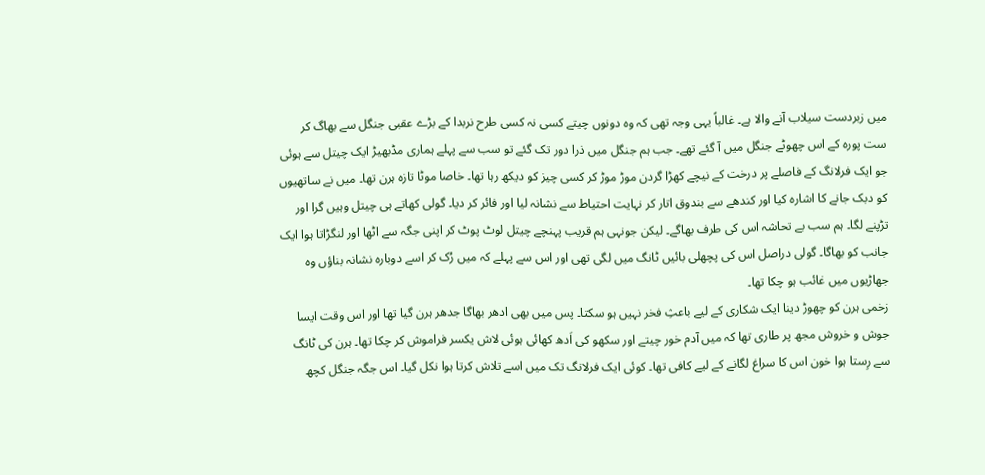میں زبردست سیلاب آنے والا ہے۔ غالباً یہی وجہ تھی کہ وہ دونوں چیتے کسی نہ کسی طرح نربدا کے بڑے عقبی جنگل سے بھاگ کر ست پورہ کے اس چھوٹے جنگل میں آ گئے تھے۔ جب ہم جنگل میں ذرا دور تک گئے تو سب سے پہلے ہماری مڈبھیڑ ایک چیتل سے ہوئی جو ایک فرلانگ کے فاصلے پر درخت کے نیچے کھڑا گردن موڑ موڑ کر کسی چیز کو دیکھ رہا تھا۔ خاصا موٹا تازہ ہرن تھا۔ میں نے ساتھیوں کو دبک جانے کا اشارہ کیا اور کندھے سے بندوق اتار کر نہایت احتیاط سے نشانہ لیا اور فائر کر دیا۔ گولی کھاتے ہی چیتل وہیں گرا اور تڑپنے لگا۔ ہم سب بے تحاشہ اس کی طرف بھاگے۔ لیکن جونہی ہم قریب پہنچے چیتل لوٹ پوٹ کر اپنی جگہ سے اٹھا اور لنگڑاتا ہوا ایک جانب کو بھاگا۔ گولی دراصل اس کی پچھلی بائیں ٹانگ میں لگی تھی اور اس سے پہلے کہ میں رُک کر اسے دوبارہ نشانہ بناؤں وہ جھاڑیوں میں غائب ہو چکا تھا۔
زخمی ہرن کو چھوڑ دینا ایک شکاری کے لیے باعثِ فخر نہیں ہو سکتا۔ پس میں بھی ادھر بھاگا جدھر ہرن گیا تھا اور اس وقت ایسا جوش و خروش مجھ پر طاری تھا کہ میں آدم خور چیتے اور سکھو کی اَدھ کھائی ہوئی لاش یکسر فراموش کر چکا تھا۔ ہرن کی ٹانگ سے رِستا ہوا خون اس کا سراغ لگانے کے لیے کافی تھا۔ کوئی ایک فرلانگ تک میں اسے تلاش کرتا ہوا نکل گیا۔ اس جگہ جنگل کچھ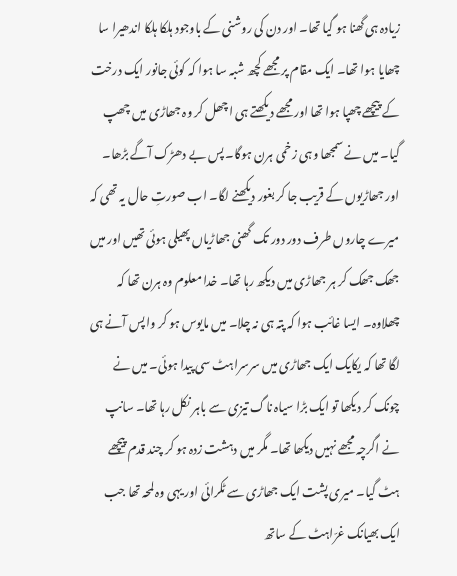زیادہ ہی گھنا ہو گیا تھا۔ اور دن کی روشنی کے باوجود ہلکا ہلکا اندھیرا سا چھایا ہوا تھا۔ ایک مقام پر مجھے کچھ شبہ سا ہوا کہ کوئی جانور ایک درخت کے پیچھے چھپا ہوا تھا اور مجھے دیکھتے ہی اچھل کر وہ جھاڑی میں چھپ گیا۔ میں نے سمجھا وہی زخمی ہرن ہوگا۔ پس بے دھڑک آگے بڑھا۔ اور جھاڑیوں کے قریب جا کر بغور دیکھنے لگا۔ اب صورتِ حال یہ تھی کہ میرے چاروں طرف دور دور تک گھنی جھاڑیاں پھیلی ہوئی تھیں اور میں جھک جھک کر ہر جھاڑی میں دیکھ رہا تھا۔ خدا معلوم وہ ہرن تھا کہ چھلاوہ۔ ایسا غائب ہوا کہ پتہ ہی نہ چلا۔ میں مایوس ہو کر واپس آنے ہی لگا تھا کہ یکایک ایک جھاڑی میں سرسراہٹ سی پیدا ہوئی۔ میں نے چونک کر دیکھا تو ایک بڑا سیاہ ناگ تیزی سے باہر نکل رہا تھا۔ سانپ نے اگرچہ مجھے نہیں دیکھا تھا۔ مگر میں دہشت زدہ ہو کر چند قدم پیچھے ہٹ گیا۔ میری پشت ایک جھاڑی سے ٹکرائی اور یہی وہ لمحہ تھا جب ایک بھیانک غرّاہٹ کے ساتھ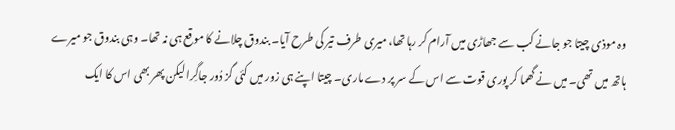وہ موذی چیتا جو جانے کب سے جھاڑی میں آرام کر رہا تھا، میری طرف تیر کی طرح آیا۔ بندوق چلانے کا موقع ہی نہ تھا۔ وہی بندوق جو میرے ہاتھ میں تھی۔ میں نے گھما کر پوری قوت سے اس کے سر پر دے ماری۔ چیتا اپنے ہی زور میں کئی گز دُور جاگِرا لیکن پھر بھی اس کا ایک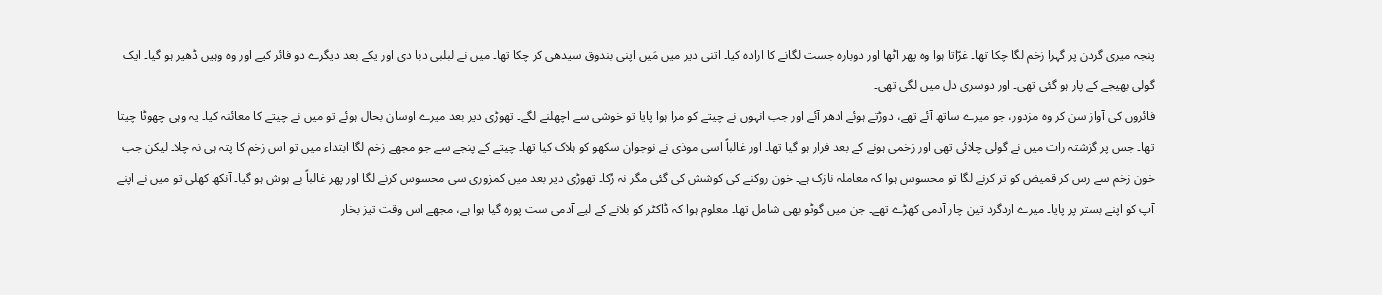پنجہ میری گردن پر گہرا زخم لگا چکا تھا۔ غرّاتا ہوا وہ پھر اٹھا اور دوبارہ جست لگانے کا ارادہ کیا۔ اتنی دیر میں مَیں اپنی بندوق سیدھی کر چکا تھا۔ میں نے لبلبی دبا دی اور یکے بعد دیگرے دو فائر کیے اور وہ وہیں ڈھیر ہو گیا۔ ایک گولی بھیجے کے پار ہو گئی تھی۔ اور دوسری دل میں لگی تھی۔
فائروں کی آواز سن کر وہ مزدور، جو میرے ساتھ آئے تھے، دوڑتے ہوئے ادھر آئے اور جب انہوں نے چیتے کو مرا ہوا پایا تو خوشی سے اچھلنے لگے۔ تھوڑی دیر بعد میرے اوسان بحال ہوئے تو میں نے چیتے کا معائنہ کیا۔ یہ وہی چھوٹا چیتا تھا۔ جس پر گزشتہ رات میں نے گولی چلائی تھی اور زخمی ہونے کے بعد فرار ہو گیا تھا۔ اور غالباً اسی موذی نے نوجوان سکھو کو ہلاک کیا تھا۔ چیتے کے پنجے سے جو مجھے زخم لگا ابتداء میں تو اس زخم کا پتہ ہی نہ چلا۔ لیکن جب خون زخم سے رس کر قمیض کو تر کرنے لگا تو محسوس ہوا کہ معاملہ نازک ہے۔ خون روکنے کی کوشش کی گئی مگر نہ رُکا۔ تھوڑی دیر بعد میں کمزوری سی محسوس کرنے لگا اور پھر غالباً بے ہوش ہو گیا۔ آنکھ کھلی تو میں نے اپنے آپ کو اپنے بستر پر پایا۔ میرے اردگرد تین چار آدمی کھڑے تھے۔ جن میں گوٹو بھی شامل تھا۔ معلوم ہوا کہ ڈاکٹر کو بلانے کے لیے آدمی ست پورہ گیا ہوا ہے، مجھے اس وقت تیز بخار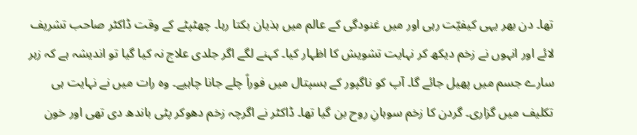تھا۔ دن بھر یہی کیفیّت رہی اور میں غنودگی کے عالم میں ہذیان بکتا رہا۔ چھٹپٹے کے وقت ڈاکٹر صاحب تشریف لائے اور انہوں نے زخم دیکھ کر نہایت تشویش کا اظہار کیا۔ کہنے لگے اگر جلدی علاج نہ کیا گیا تو اندیشہ ہے کہ زہر سارے جسم میں پھیل جائے گا۔ آپ کو ناگپور کے ہسپتال میں فوراً چلے جانا چاہیے۔ وہ رات میں نے نہایت ہی تکلیف میں گزاری۔ گردن کا زخم سوہانِ روح بن گیا تھا۔ ڈاکٹر نے اگرچہ زخم دھوکر پٹی باندھ دی تھی اور خون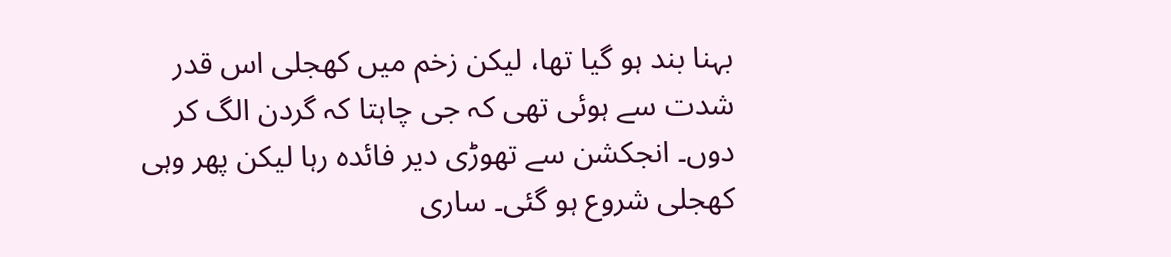بہنا بند ہو گیا تھا، لیکن زخم میں کھجلی اس قدر شدت سے ہوئی تھی کہ جی چاہتا کہ گردن الگ کر دوں۔ انجکشن سے تھوڑی دیر فائدہ رہا لیکن پھر وہی کھجلی شروع ہو گئی۔ ساری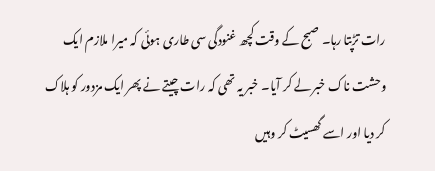رات تڑپتا رہا۔ صبح کے وقت کچھ غنودگی سی طاری ہوئی کہ میرا ملازم ایک وحشت ناک خبر لے کر آیا۔ خبر یہ تھی کہ رات چیتے نے پھر ایک مزدور کو ہلاک کر دیا اور اسے گھسیٹ کر وہیں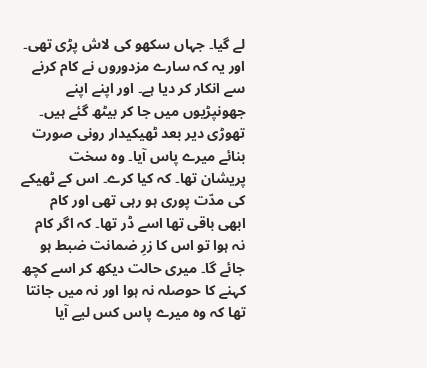لے گیا۔ جہاں سکھو کی لاش پڑی تھی۔ اور یہ کہ سارے مزدوروں نے کام کرنے سے انکار کر دیا ہے۔ اور اپنے اپنے جھونپڑیوں میں جا کر بیٹھ گئے ہیں۔ تھوڑی دیر بعد ٹھیکیدار رونی صورت بنائے میرے پاس آیا۔ وہ سخت پریشان تھا۔ کہ کیا کرے۔ اس کے ٹھیکے کی مدّت پوری ہو رہی تھی اور کام ابھی باقی تھا اسے ڈر تھا۔ کہ اگر کام نہ ہوا تو اس کا زرِ ضمانت ضبط ہو جائے گا۔ میری حالت دیکھ کر اسے کچھ کہنے کا حوصلہ نہ ہوا اور نہ میں جانتا تھا کہ وہ میرے پاس کس لیے آیا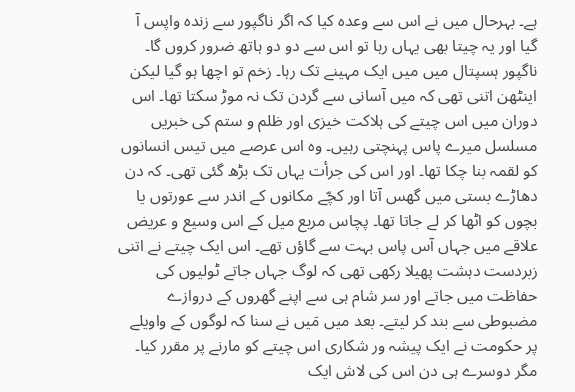ہے۔ بہرحال میں نے اس سے وعدہ کیا کہ اگر ناگپور سے زندہ واپس آ گیا اور یہ چیتا بھی یہاں رہا تو اس سے دو دو ہاتھ ضرور کروں گا۔
ناگپور ہسپتال میں میں ایک مہینے تک رہا۔ زخم تو اچھا ہو گیا لیکن اینٹھن اتنی تھی کہ میں آسانی سے گردن تک نہ موڑ سکتا تھا۔ اس دوران میں اس چیتے کی ہلاکت خیزی اور ظلم و ستم کی خبریں مسلسل میرے پاس پہنچتی رہیں۔ وہ اس عرصے میں تیس انسانوں کو لقمہ بنا چکا تھا۔ اور اس کی جرأت یہاں تک بڑھ گئی تھی۔ کہ دن دھاڑے بستی میں گھس آتا اور کچّے مکانوں کے اندر سے عورتوں یا بچوں کو اٹھا کر لے جاتا تھا۔ پچاس مربع میل کے اس وسیع و عریض علاقے میں جہاں آس پاس بہت سے گاؤں تھے۔ اس ایک چیتے نے اتنی زبردست دہشت پھیلا رکھی تھی کہ لوگ جہاں جاتے ٹولیوں کی حفاظت میں جاتے اور سر شام ہی سے اپنے گھروں کے دروازے مضبوطی سے بند کر لیتے۔ بعد میں مَیں نے سنا کہ لوگوں کے واویلے پر حکومت نے ایک پیشہ ور شکاری اس چیتے کو مارنے پر مقرر کیا۔ مگر دوسرے ہی دن اس کی لاش ایک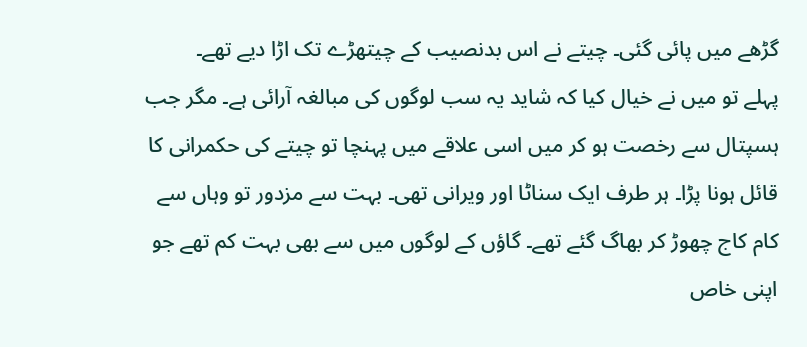گڑھے میں پائی گئی۔ چیتے نے اس بدنصیب کے چیتھڑے تک اڑا دیے تھے۔
پہلے تو میں نے خیال کیا کہ شاید یہ سب لوگوں کی مبالغہ آرائی ہے۔ مگر جب ہسپتال سے رخصت ہو کر میں اسی علاقے میں پہنچا تو چیتے کی حکمرانی کا قائل ہونا پڑا۔ ہر طرف ایک سناٹا اور ویرانی تھی۔ بہت سے مزدور تو وہاں سے کام کاج چھوڑ کر بھاگ گئے تھے۔ گاؤں کے لوگوں میں سے بھی بہت کم تھے جو اپنی خاص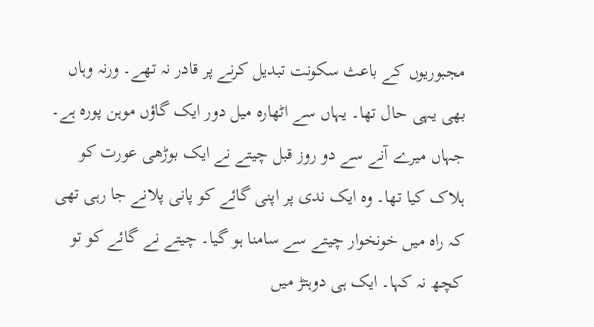مجبوریوں کے باعث سکونت تبدیل کرنے پر قادر نہ تھے۔ ورنہ وہاں بھی یہی حال تھا۔ یہاں سے اٹھارہ میل دور ایک گاؤں موہن پورہ ہے۔ جہاں میرے آنے سے دو روز قبل چیتے نے ایک بوڑھی عورت کو ہلاک کیا تھا۔ وہ ایک ندی پر اپنی گائے کو پانی پلانے جا رہی تھی کہ راہ میں خونخوار چیتے سے سامنا ہو گیا۔ چیتے نے گائے کو تو کچھ نہ کہا۔ ایک ہی دوہتڑ میں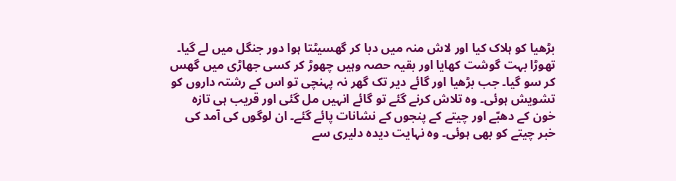بڑھیا کو ہلاک کیا اور لاش منہ میں دبا کر گھسیٹتا ہوا دور جنگل میں لے گیا۔ تھوڑا بہت گوشت کھایا اور بقیہ حصہ وہیں چھوڑ کر کسی جھاڑی میں گھس کر سو گیا۔ جب بڑھیا اور گائے دیر تک گھر نہ پہنچی تو اس کے رشتہ داروں کو تشویش ہوئی۔ وہ تلاش کرنے گئے تو گائے انہیں مل گئی اور قریب ہی تازہ خون کے دھبّے اور چیتے کے پنجوں کے نشانات پائے گئے۔ ان لوگوں کی آمد کی خبر چیتے کو بھی ہوئی۔ وہ نہایت دیدہ دلیری سے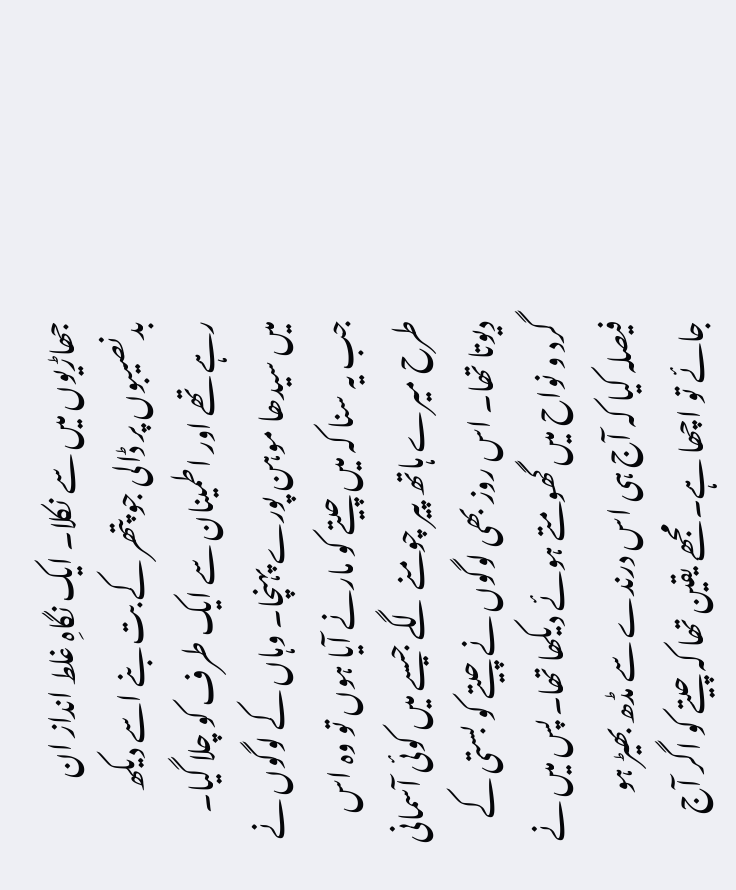جھاڑیوں میں سے نکلا۔ ایک نگاہِ غلط انداز ان بدنصیبوں پر ڈالی جو پتھر کے بت بنے اسے دیکھ رہے تھے اور اطمینان سے ایک طرف کو چلا گیا۔
میں سیدھا موہن پورے پہنچا۔ وہاں کے لوگوں نے جب یہ سنا کہ میں چیتے کو مارنے آیا ہوں تو وہ اس طرح میرے ہاتھ پیر چومنے لگے جیسے میں کوئی آسمانی دیوتا تھا۔ اس روز بھی لوگوں نے چیتے کو بستی کے گرد و نواح میں گھومتے ہوئے دیکھا تھا۔ پس میں نے فیصلہ کیا کہ آج ہی اس درندے سے مڈھ بھیڑ ہو جائے تو اچھا ہے۔ مجھے یقین تھا کہ چیتے کو اگر آج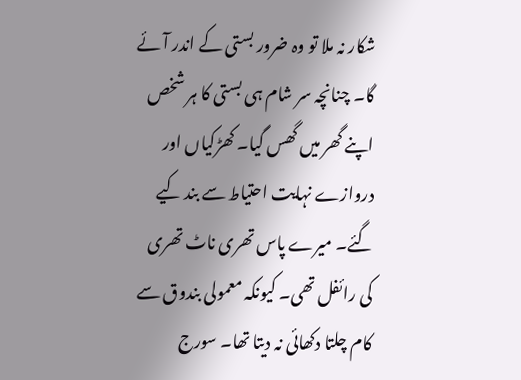شکار نہ ملا تو وہ ضرور بستی کے اندر آئے گا۔ چنانچہ سر شام ہی بستی کا ہر شخص اپنے گھر میں گھس گیا۔ کھڑکیاں اور دروازے نہایت احتیاط سے بند کیے گئے۔ میرے پاس تھری ناٹ تھری کی رائفل تھی۔ کیونکہ معمولی بندوق سے کام چلتا دکھائی نہ دیتا تھا۔ سورج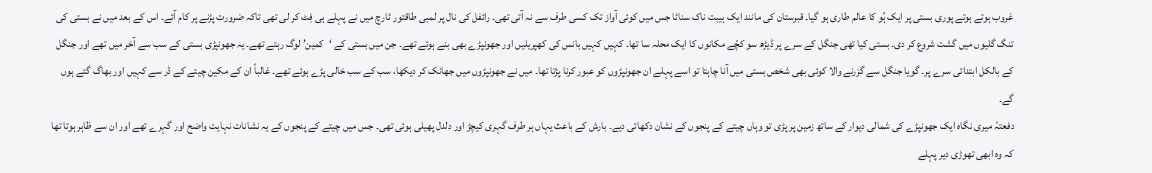غروب ہوتے ہوتے پوری بستی پر ایک ہُو کا عالم طاری ہو گیا۔ قبرستان کی مانند ایک ہیبت ناک سناٹا جس میں کوئی آواز تک کسی طرف سے نہ آتی تھی۔ رائفل کی نال پر لمبی طاقتور ٹارچ میں نے پہلے ہی فِٹ کر لی تھی تاکہ ضرورت پڑنے پر کام آئے۔ اس کے بعد میں نے بستی کی تنگ گلیوں میں گشت شروع کر دی۔ بستی کیا تھی جنگل کے سرے پر ڈیڑھ سو کچّے مکانوں کا ایک محلہ سا تھا۔ کہیں کہیں بانس کی کھپریلیں اور جھونپڑے بھی بنے ہوئے تھے۔ جن میں بستی کے ‘کمین’ لوگ رہتے تھے۔ یہ جھونپڑی بستی کے سب سے آخر میں تھے اور جنگل کے بالکل ابتدائی سرے پر۔ گویا جنگل سے گزرنے والا کوئی بھی شخص بستی میں آنا چاہتا تو اسے پہلے ان جھونپڑوں کو عبور کرنا پڑتا تھا۔ میں نے جھونپڑوں میں جھانک کر دیکھا، سب کے سب خالی پڑے ہوئے تھے۔ غالباً ان کے مکین چیتے کے ڈر سے کہیں اور بھاگ گئے ہوں گے۔
دفعتہً میری نگاہ ایک جھونپڑے کی شمالی دیوار کے ساتھ زمین پر پڑی تو وہاں چیتے کے پنجوں کے نشان دکھائی دیے۔ بارش کے باعث یہاں ہر طرف گہری کیچڑ اور دلدل پھیلی ہوئی تھی۔ جس میں چیتے کے پنجوں کے یہ نشانات نہایت واضح اور گہرے تھے اور ان سے ظاہر ہوتا تھا کہ وہ ابھی تھوڑی دیر پہلے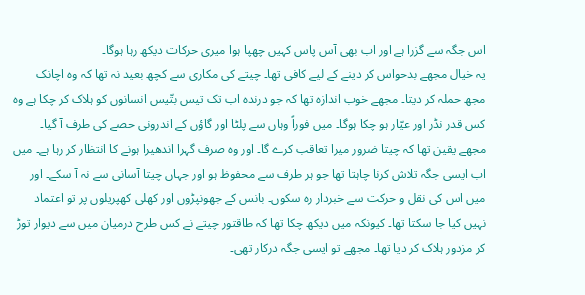اس جگہ سے گزرا ہے اور اب بھی آس پاس کہیں چھپا ہوا میری حرکات دیکھ رہا ہوگا۔
یہ خیال مجھے بدحواس کر دینے کے لیے کافی تھا۔ چیتے کی مکاری سے کچھ بعید نہ تھا کہ وہ اچانک مجھ حملہ کر دیتا۔ مجھے خوب اندازہ تھا کہ جو درندہ اب تک تیس بتّیس انسانوں کو ہلاک کر چکا ہے وہ کس قدر نڈر اور عیّار ہو چکا ہوگا۔ میں فوراً وہاں سے پلٹا اور گاؤں کے اندرونی حصے کی طرف آ گیا۔ مجھے یقین تھا کہ چیتا ضرور میرا تعاقب کرے گا۔ اور وہ صرف گہرا اندھیرا ہونے کا انتظار کر رہا ہے۔ میں اب ایسی جگہ تلاش کرنا چاہتا تھا جو ہر طرف سے محفوظ ہو اور جہاں چیتا آسانی سے نہ آ سکے۔ اور میں اس کی نقل و حرکت سے خبردار رہ سکوں۔ بانس کے جھونپڑوں اور کھلی کھپریلوں پر تو اعتماد نہیں کیا جا سکتا تھا۔ کیونکہ میں دیکھ چکا تھا کہ طاقتور چیتے نے کس طرح درمیان میں سے دیوار توڑ کر مزدور ہلاک کر دیا تھا۔ مجھے تو ایسی جگہ درکار تھی۔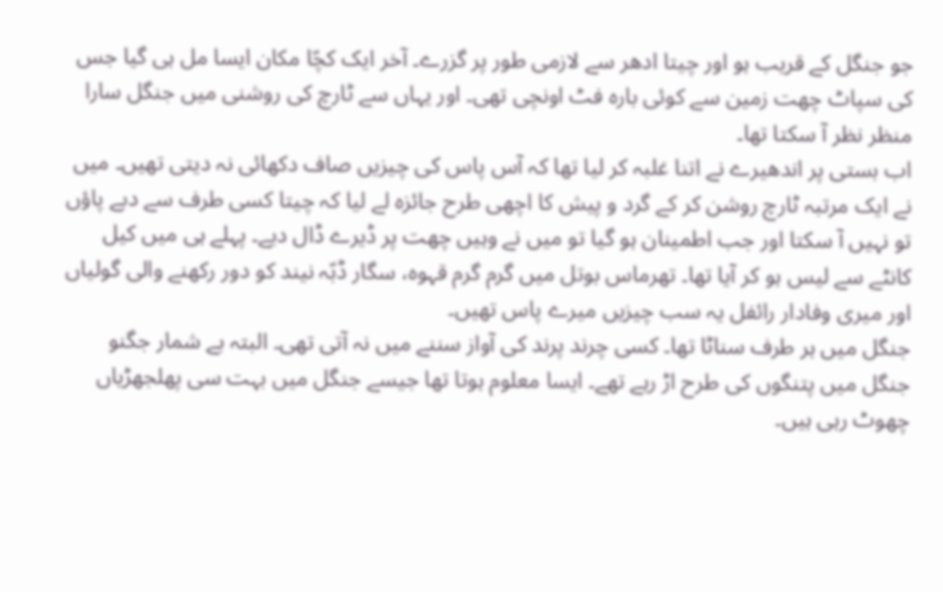جو جنگل کے قریب ہو اور چیتا ادھر سے لازمی طور پر گزرے۔ آخر ایک کچّا مکان ایسا مل ہی گیا جس کی سپاٹ چھت زمین سے کوئی بارہ فٹ اونچی تھی۔ اور یہاں سے ٹارچ کی روشنی میں جنگل سارا منظر نظر آ سکتا تھا۔
اب بستی پر اندھیرے نے اتنا غلبہ کر لیا تھا کہ آس پاس کی چیزیں صاف دکھائی نہ دیتی تھیں۔ میں نے ایک مرتبہ ٹارچ روشن کر کے گرد و پیش کا اچھی طرح جائزہ لے لیا کہ چیتا کسی طرف سے دبے پاؤں تو نہیں آ سکتا اور جب اطمینان ہو گیا تو میں نے وہیں چھت پر ڈیرے ڈال دیے۔ پہلے ہی میں کیل کانٹے سے لیس ہو کر آیا تھا۔ تھرماس بوتل میں گرم گرم قہوہ، سگار ڈبّہ نیند کو دور رکھنے والی گولیاں اور میری وفادار رائفل یہ سب چیزیں میرے پاس تھیں۔
جنگل میں ہر طرف سناٹا تھا۔ کسی چرند پرند کی آواز سننے میں نہ آتی تھی۔ البتہ بے شمار جگنو جنگل میں پتنگوں کی طرح اڑ رہے تھے۔ ایسا معلوم ہوتا تھا جیسے جنگل میں بہت سی پھلجھڑیاں چھوٹ رہی ہیں۔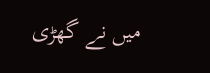میں نے گھڑی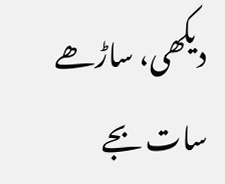دیکھی، ساڑھے سات بجے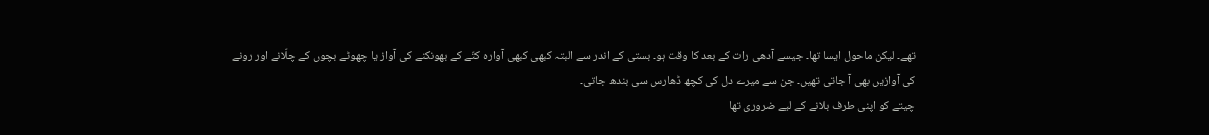تھے۔ لیکن ماحول ایسا تھا۔ جیسے آدھی رات کے بعد کا وقت ہو۔ بستی کے اندر سے البتہ کبھی کبھی آوارہ کتّے کے بھونکنے کی آواز یا چھوٹے بچوں کے چلّانے اور رونے کی آوازیں بھی آ جاتی تھیں۔ جن سے میرے دل کی کچھ ڈھارس سی بندھ جاتی۔
چیتے کو اپنی طرف بلانے کے لیے ضروری تھا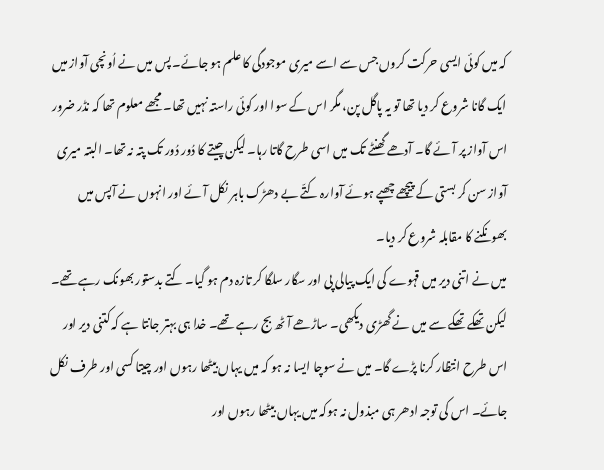کہ میں کوئی ایسی حرکت کروں جس سے اسے میری موجودگی کا علم ہو جائے۔ پس میں نے اُونچی آواز میں ایک گانا شروع کر دیا تھا تو یہ پاگل پن، مگر اس کے سوا اور کوئی راستہ نہیں تھا۔ مجھے معلوم تھا کہ نڈر ضرور اس آواز پر آئے گا۔ آدھے گھنٹے تک میں اسی طرح گاتا رہا۔ لیکن چیتے کا دُور دُور تک پتہ نہ تھا۔ البتہ میری آواز سن کر بستی کے پیچھے چھپے ہوئے آوارہ کتّے بے دھڑک باہر نکل آئے اور انہوں نے آپس میں بھونکنے کا مقابلہ شروع کر دیا۔
میں نے اتنی دیر میں قہوے کی ایک پیالی پی اور سگار سلگا کر تازہ دم ہو گیا۔ کتے بدستور بھونک رہے تھے۔ لیکن تھکے تھکے سے میں نے گھڑی دیکھی۔ ساڑھے آٹھ بج رہے تھے۔ خدا ہی بہتر جانتا ہے کہ کتنی دیر اور اس طرح انتظار کرنا پڑے گا۔ میں نے سوچا ایسا نہ ہو کہ میں یہاں بیٹھا رہوں اور چیتا کسی اور طرف نکل جائے۔ اس کی توجہ ادھر ہی مبذول نہ ہوکہ میں یہاں بیٹھا رہوں اور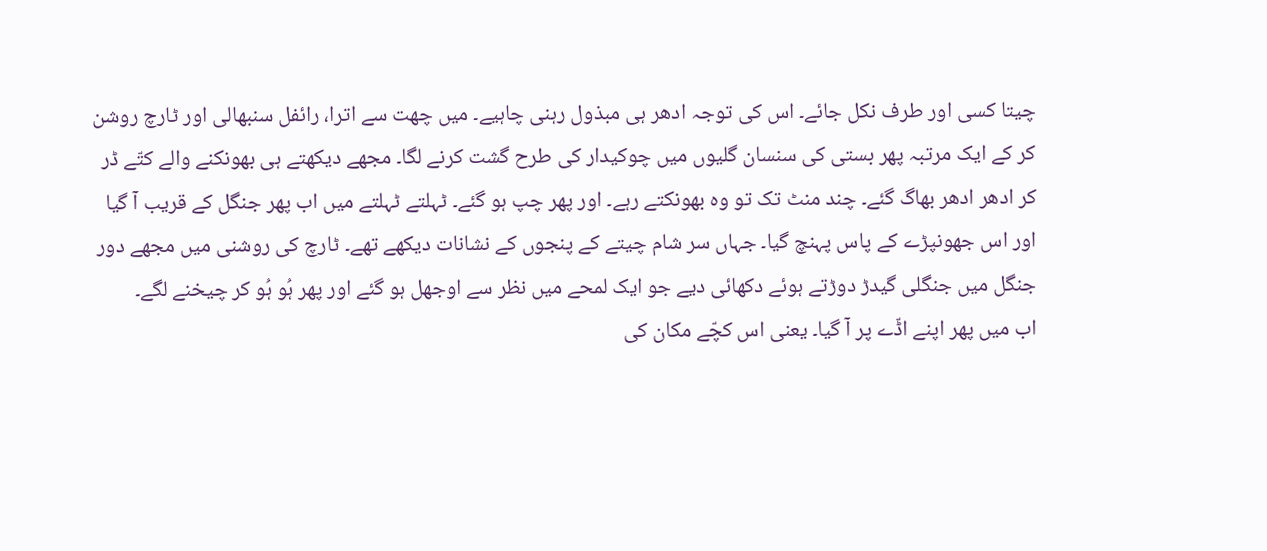چیتا کسی اور طرف نکل جائے۔ اس کی توجہ ادھر ہی مبذول رہنی چاہیے۔ میں چھت سے اترا، رائفل سنبھالی اور ٹارچ روشن کر کے ایک مرتبہ پھر بستی کی سنسان گلیوں میں چوکیدار کی طرح گشت کرنے لگا۔ مجھے دیکھتے ہی بھونکنے والے کتّے ڈر کر ادھر ادھر بھاگ گئے۔ چند منٹ تک تو وہ بھونکتے رہے۔ اور پھر چپ ہو گئے۔ ٹہلتے ٹہلتے میں اب پھر جنگل کے قریب آ گیا اور اس جھونپڑے کے پاس پہنچ گیا۔ جہاں سر شام چیتے کے پنجوں کے نشانات دیکھے تھے۔ ٹارچ کی روشنی میں مجھے دور جنگل میں جنگلی گیدڑ دوڑتے ہوئے دکھائی دیے جو ایک لمحے میں نظر سے اوجھل ہو گئے اور پھر ہُو ہُو کر چیخنے لگے۔
اب میں پھر اپنے اڈّے پر آ گیا۔ یعنی اس کچّے مکان کی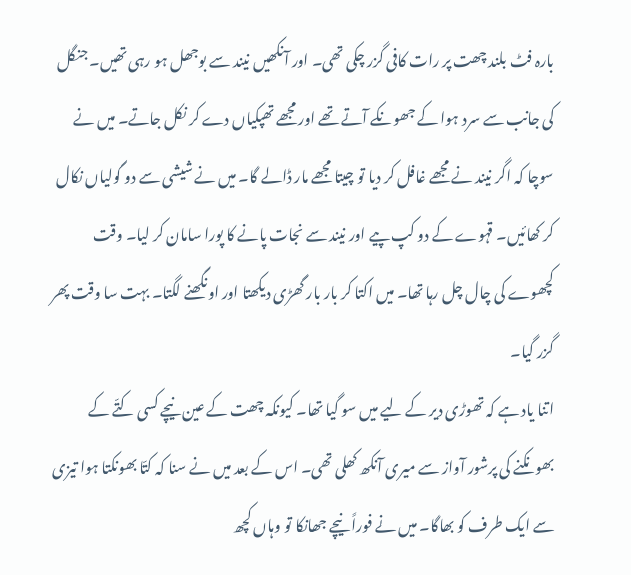بارہ فٹ بلند چھت پر رات کافی گزر چکی تھی۔ اور آنکھیں نیند سے بوجھل ہو رہی تھیں۔ جنگل کی جانب سے سرد ہوا کے جھونکے آتے تھے اور مجھے تھپکیاں دے کر نکل جاتے۔ میں نے سوچا کہ اگر نیند نے مجھے غافل کر دیا تو چیتا مجھے مار ڈالے گا۔ میں نے شیشی سے دو گولیاں نکال کر کھائیں۔ قہوے کے دو کپ پیے اور نیند سے نجات پانے کا پورا سامان کر لیا۔ وقت کچھوے کی چال چل رہا تھا۔ میں اکتا کر بار بار گھڑی دیکھتا اور اونگھنے لگتا۔ بہت سا وقت پھر گزر گیا۔
اتنا یاد ہے کہ تھوڑی دیر کے لیے میں سو گیا تھا۔ کیونکہ چھت کے عین نیچے کسی کتّے کے بھونکنے کی پرشور آواز سے میری آنکھ کھلی تھی۔ اس کے بعد میں نے سنا کہ کتّا بھونکتا ہوا تیزی سے ایک طرف کو بھاگا۔ میں نے فوراً نیچے جھانکا تو وہاں کچھ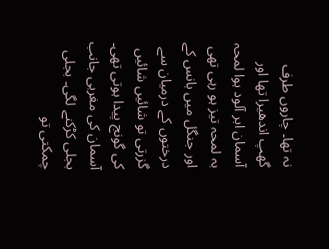نہ تھا۔ چاروں طرف گھپ اندھیرا تھا اور آسمان ابر آلود ہوا لمحہ بہ لمحہ تیز ہو رہی تھی اور جنگل میں بانس کے درختوں کے درمیان سے گزرتی تو شائیں شائیں کی گونج پیدا ہوتی تھی۔ آسمان کی مغربی جانب بجلی کڑکنے لگی۔ بجلی چمکتی تو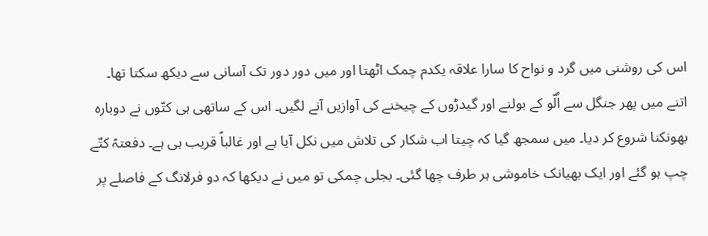اس کی روشنی میں گرد و نواح کا سارا علاقہ یکدم چمک اٹھتا اور میں دور دور تک آسانی سے دیکھ سکتا تھا۔
اتنے میں پھر جنگل سے اُلّو کے بولنے اور گیدڑوں کے چیخنے کی آوازیں آنے لگیں۔ اس کے ساتھی ہی کتّوں نے دوبارہ بھونکنا شروع کر دیا۔ میں سمجھ گیا کہ چیتا اب شکار کی تلاش میں نکل آیا ہے اور غالباً قریب ہی ہے۔ دفعتہً کتّے چپ ہو گئے اور ایک بھیانک خاموشی ہر طرف چھا گئی۔ بجلی چمکی تو میں نے دیکھا کہ دو فرلانگ کے فاصلے پر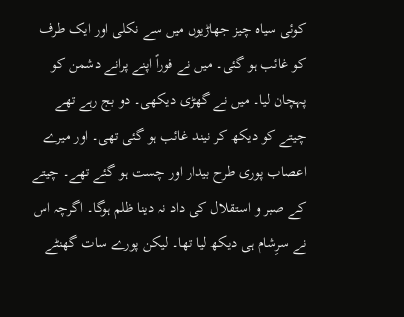کوئی سیاہ چیز جھاڑیوں میں سے نکلی اور ایک طرف کو غائب ہو گئی۔ میں نے فوراً اپنے پرانے دشمن کو پہچان لیا۔ میں نے گھڑی دیکھی۔ دو بج رہے تھے چیتے کو دیکھ کر نیند غائب ہو گئی تھی۔ اور میرے اعصاب پوری طرح بیدار اور چست ہو گئے تھے۔ چیتے کے صبر و استقلال کی داد نہ دینا ظلم ہوگا۔ اگرچہ اس نے سرِشام ہی دیکھ لیا تھا۔ لیکن پورے سات گھنٹے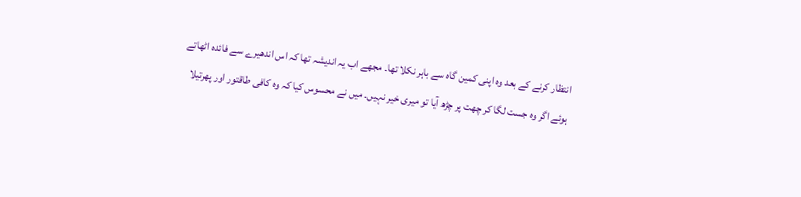انتظار کرنے کے بعد وہ اپنی کمین گاہ سے باہر نکلا تھا۔ مجھے اب یہ اندیشہ تھا کہ اس اندھیرے سے فائدہ اٹھاتے ہوئے اگر وہ جست لگا کر چھت پر چڑھ آیا تو میری خیر نہیں۔ میں نے محسوس کیا کہ وہ کافی طاقتور اور پھرتیلا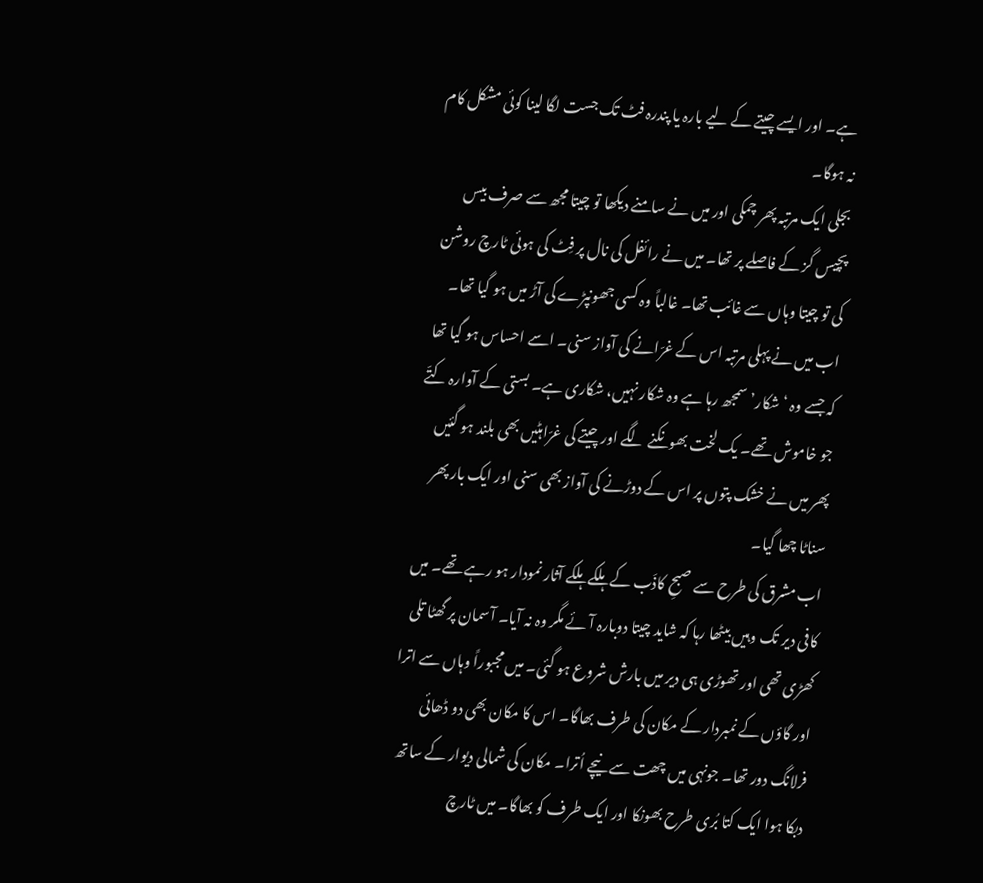ہے۔ اور ایسے چیتے کے لیے بارہ یا پندرہ فٹ تک جست لگا لینا کوئی مشکل کام نہ ہوگا۔
بجلی ایک مرتبہ پھر چمکی اور میں نے سامنے دیکھا تو چیتا مجھ سے صرف بیس پچیس گز کے فاصلے پر تھا۔ میں نے رائفل کی نال پر فِٹ کی ہوئی ٹارچ روشن کی تو چیتا وہاں سے غائب تھا۔ غالباً وہ کسی جھونپڑے کی آڑ میں ہو گیا تھا۔ اب میں نے پہلی مرتبہ اس کے غرّانے کی آواز سنی۔ اسے احساس ہو گیا تھا کہ جسے وہ ‘شکار’ سمجھ رہا ہے وہ شکار نہیں، شکاری ہے۔ بستی کے آوارہ کتّے جو خاموش تھے۔ یک لخت بھونکنے لگے اور چیتے کی غرّاہٹیں بھی بلند ہو گئیں پھر میں نے خشک پتوں پر اس کے دوڑنے کی آواز بھی سنی اور ایک بار پھر سناٹا چھا گیا۔
اب مشرق کی طرح سے صبحِ کاذَب کے ہلکے ہلکے آثار نمودار ہو رہے تھے۔ میں کافی دیر تک وہیں بیٹھا رہا کہ شاید چیتا دوبارہ آئے مگر وہ نہ آیا۔ آسمان پر گھٹا تلی کھڑی تھی اور تھوڑی ہی دیر میں بارش شروع ہو گئی۔ میں مجبوراً وہاں سے اترا اور گاؤں کے نمبردار کے مکان کی طرف بھاگا۔ اس کا مکان بھی دو ڈھائی فرلانگ دور تھا۔ جونہی میں چھت سے نیچے اُترا۔ مکان کی شمالی دیوار کے ساتھ دبکا ہوا ایک کتا بُری طرح بھونکا اور ایک طرف کو بھاگا۔ میں ٹارچ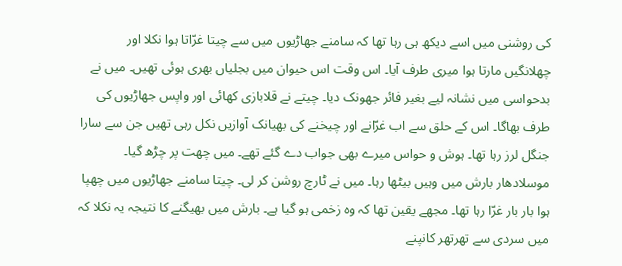کی روشنی میں اسے دیکھ ہی رہا تھا کہ سامنے جھاڑیوں میں سے چیتا غرّاتا ہوا نکلا اور چھلانگیں مارتا ہوا میری طرف آیا۔ اس وقت اس حیوان میں بجلیاں بھری ہوئی تھیں۔ میں نے بدحواسی میں نشانہ لیے بغیر فائر جھونک دیا۔ چیتے نے قلابازی کھائی اور واپس جھاڑیوں کی طرف بھاگا۔ اس کے حلق سے اب غرّانے اور چیخنے کی بھیانک آوازیں نکل رہی تھیں جن سے سارا جنگل لرز رہا تھا۔ ہوش و حواس میرے بھی جواب دے گئے تھے۔ میں چھت پر چڑھ گیا۔ موسلادھار بارش میں وہیں بیٹھا رہا۔ میں نے ٹارچ روشن کر لی۔ چیتا سامنے جھاڑیوں میں چھپا ہوا بار بار غرّا رہا تھا۔ مجھے یقین تھا کہ وہ زخمی ہو گیا ہے۔ بارش میں بھیگنے کا نتیجہ یہ نکلا کہ میں سردی سے تھرتھر کانپنے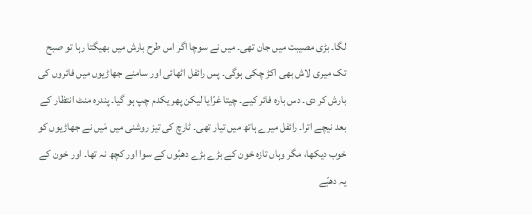لگا۔ بڑی مصیبت میں جان تھی۔ میں نے سوچا اگر اس طرح بارش میں بھیگتا رہا تو صبح تک میری لاش بھی اکڑ چکی ہوگی۔ پس رائفل اٹھائی اور سامنے جھاڑیوں میں فائروں کی بارش کر دی۔ دس بارہ فائر کیے۔ چیتا غرّایا لیکن پھر یکدم چپ ہو گیا۔ پندرہ منٹ انتظار کے بعد نیچے اترا۔ رائفل میرے ہاتھ میں تیار تھی۔ ٹارچ کی تیز روشنی میں مَیں نے جھاڑیوں کو خوب دیکھا، مگر وہاں تازہ خون کے بڑے بڑے دھبّوں کے سوا اور کچھ نہ تھا۔ اور خون کے یہ دھبّے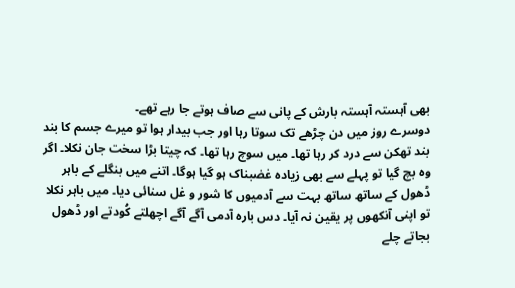بھی آہستہ آہستہ بارش کے پانی سے صاف ہوتے جا رہے تھے۔
دوسرے روز میں دن چڑھے تک سوتا رہا اور جب بیدار ہوا تو میرے جسم کا بند بند تھکن سے درد کر رہا تھا۔ میں سوچ رہا تھا۔ کہ چیتا بڑا سخت جان نکلا۔ اگر وہ بچ گیا تو پہلے سے بھی زیادہ غضبناک ہو گیا ہوگا۔ اتنے میں بنگلے کے باہر ڈھول کے ساتھ ساتھ بہت سے آدمیوں کا شور و غل سنائی دیا۔ میں باہر نکلا تو اپنی آنکھوں پر یقین نہ آیا۔ دس بارہ آدمی آگے آگے اچھلتے کُودتے اور ڈھول بجاتے چلے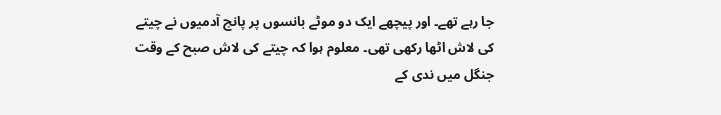جا رہے تھے۔ اور پیچھے ایک دو موٹے بانسوں پر پانچ آدمیوں نے چیتے کی لاش اٹھا رکھی تھی۔ معلوم ہوا کہ چیتے کی لاش صبح کے وقت جنگل میں ندی کے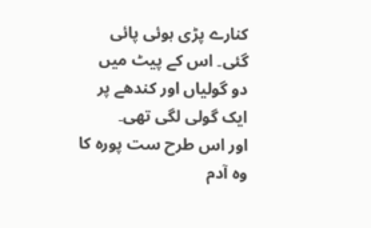کنارے پڑی ہوئی پائی گئی۔ اس کے پیٹ میں دو گولیاں اور کندھے پر ایک گولی لگی تھی۔
اور اس طرح ست پورہ کا وہ آدم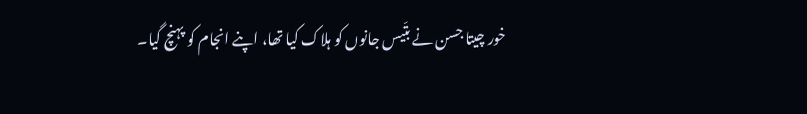خور چیتا جسن نے بتّیس جانوں کو ہلاک کیا تھا، اپنے انجام کو پہنچ گیا۔